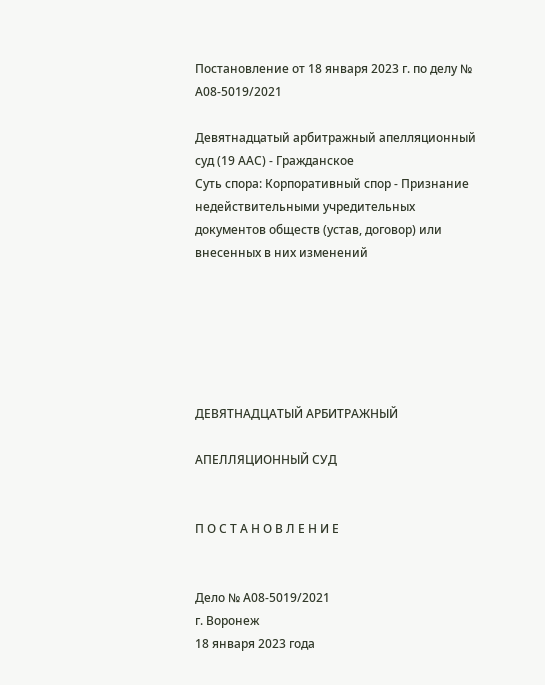Постановление от 18 января 2023 г. по делу № А08-5019/2021

Девятнадцатый арбитражный апелляционный суд (19 ААС) - Гражданское
Суть спора: Корпоративный спор - Признание недействительными учредительных документов обществ (устав, договор) или внесенных в них изменений






ДЕВЯТНАДЦАТЫЙ АРБИТРАЖНЫЙ

АПЕЛЛЯЦИОННЫЙ СУД


П О С Т А Н О В Л Е Н И Е


Дело № А08-5019/2021
г. Воронеж
18 января 2023 года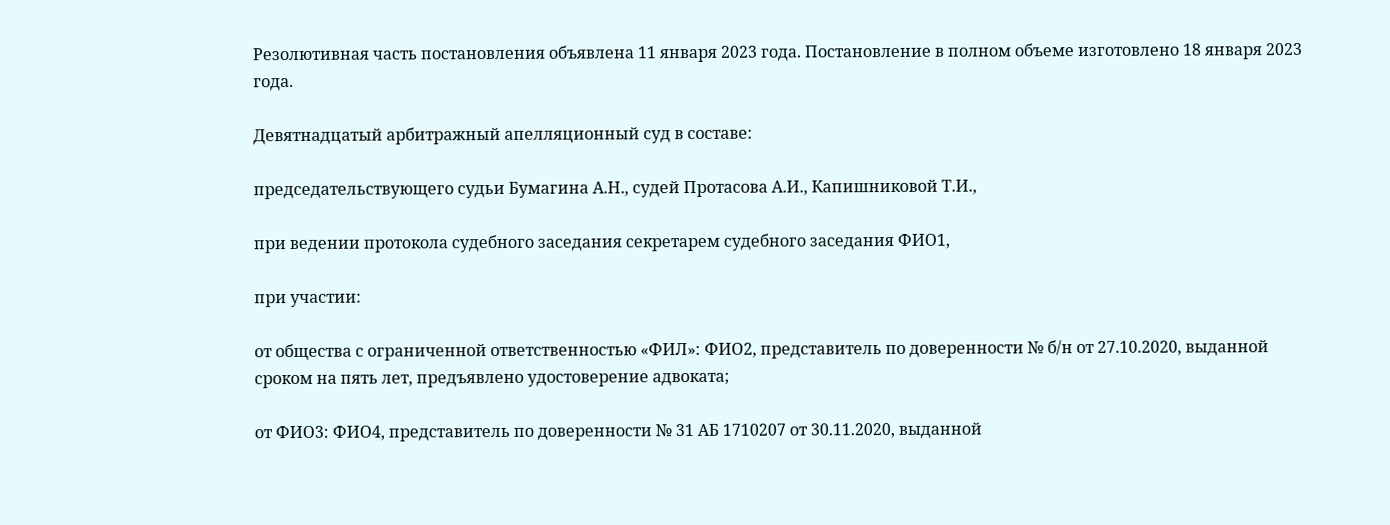Резолютивная часть постановления объявлена 11 января 2023 года. Постановление в полном объеме изготовлено 18 января 2023 года.

Девятнадцатый арбитражный апелляционный суд в составе:

председательствующего судьи Бумагина А.Н., судей Протасова А.И., Капишниковой Т.И.,

при ведении протокола судебного заседания секретарем судебного заседания ФИО1,

при участии:

от общества с ограниченной ответственностью «ФИЛ»: ФИО2, представитель по доверенности № б/н от 27.10.2020, выданной сроком на пять лет, предъявлено удостоверение адвоката;

от ФИО3: ФИО4, представитель по доверенности № 31 АБ 1710207 от 30.11.2020, выданной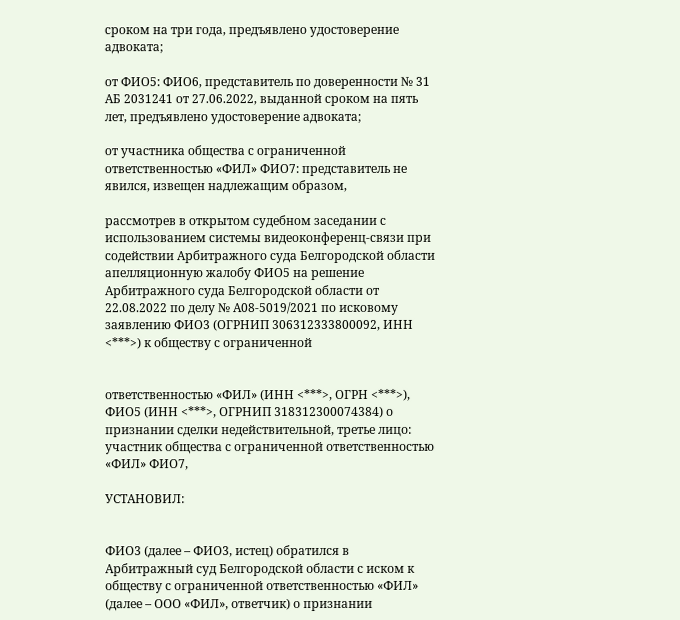сроком на три года, предъявлено удостоверение адвоката;

от ФИО5: ФИО6, представитель по доверенности № 31 АБ 2031241 от 27.06.2022, выданной сроком на пять лет, предъявлено удостоверение адвоката;

от участника общества с ограниченной ответственностью «ФИЛ» ФИО7: представитель не явился, извещен надлежащим образом,

рассмотрев в открытом судебном заседании с использованием системы видеоконференц-связи при содействии Арбитражного суда Белгородской области апелляционную жалобу ФИО5 на решение Арбитражного суда Белгородской области от 22.08.2022 по делу № А08-5019/2021 по исковому заявлению ФИО3 (ОГРНИП 306312333800092, ИНН <***>) к обществу с ограниченной


ответственностью «ФИЛ» (ИНН <***>, ОГРН <***>), ФИО5 (ИНН <***>, ОГРНИП 318312300074384) о признании сделки недействительной, третье лицо: участник общества с ограниченной ответственностью «ФИЛ» ФИО7,

УСТАНОВИЛ:


ФИО3 (далее – ФИО3, истец) обратился в Арбитражный суд Белгородской области с иском к обществу с ограниченной ответственностью «ФИЛ» (далее – ООО «ФИЛ», ответчик) о признании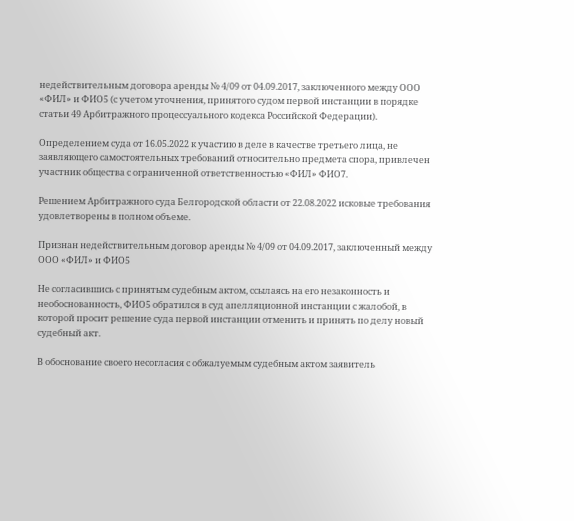недействительным договора аренды № 4/09 от 04.09.2017, заключенного между ООО «ФИЛ» и ФИО5 (с учетом уточнения, принятого судом первой инстанции в порядке статьи 49 Арбитражного процессуального кодекса Российской Федерации).

Определением суда от 16.05.2022 к участию в деле в качестве третьего лица, не заявляющего самостоятельных требований относительно предмета спора, привлечен участник общества с ограниченной ответственностью «ФИЛ» ФИО7.

Решением Арбитражного суда Белгородской области от 22.08.2022 исковые требования удовлетворены в полном объеме.

Признан недействительным договор аренды № 4/09 от 04.09.2017, заключенный между ООО «ФИЛ» и ФИО5

Не согласившись с принятым судебным актом, ссылаясь на его незаконность и необоснованность, ФИО5 обратился в суд апелляционной инстанции с жалобой, в которой просит решение суда первой инстанции отменить и принять по делу новый судебный акт.

В обоснование своего несогласия с обжалуемым судебным актом заявитель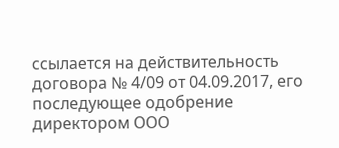ссылается на действительность договора № 4/09 от 04.09.2017, его последующее одобрение директором ООО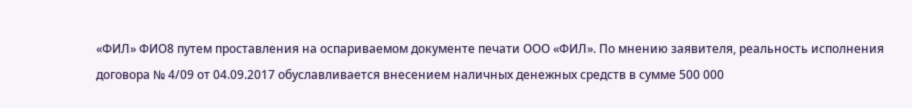«ФИЛ» ФИО8 путем проставления на оспариваемом документе печати ООО «ФИЛ». По мнению заявителя, реальность исполнения договора № 4/09 от 04.09.2017 обуславливается внесением наличных денежных средств в сумме 500 000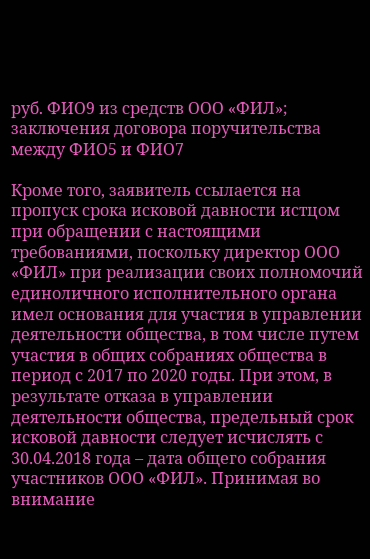руб. ФИО9 из средств ООО «ФИЛ»; заключения договора поручительства между ФИО5 и ФИО7

Кроме того, заявитель ссылается на пропуск срока исковой давности истцом при обращении с настоящими требованиями, поскольку директор ООО «ФИЛ» при реализации своих полномочий единоличного исполнительного органа имел основания для участия в управлении деятельности общества, в том числе путем участия в общих собраниях общества в период с 2017 по 2020 годы. При этом, в результате отказа в управлении деятельности общества, предельный срок исковой давности следует исчислять с 30.04.2018 года – дата общего собрания участников ООО «ФИЛ». Принимая во внимание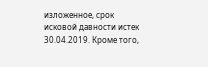изложенное, срок исковой давности истек 30.04.2019. Кроме того,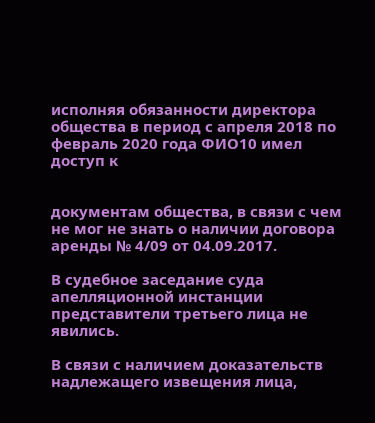исполняя обязанности директора общества в период с апреля 2018 по февраль 2020 года ФИО10 имел доступ к


документам общества, в связи с чем не мог не знать о наличии договора аренды № 4/09 от 04.09.2017.

В судебное заседание суда апелляционной инстанции представители третьего лица не явились.

В связи с наличием доказательств надлежащего извещения лица,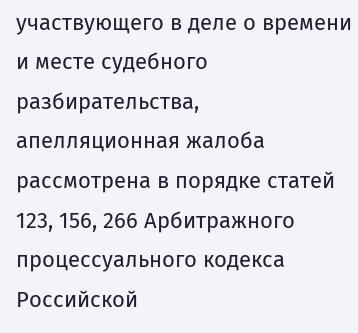участвующего в деле о времени и месте судебного разбирательства, апелляционная жалоба рассмотрена в порядке статей 123, 156, 266 Арбитражного процессуального кодекса Российской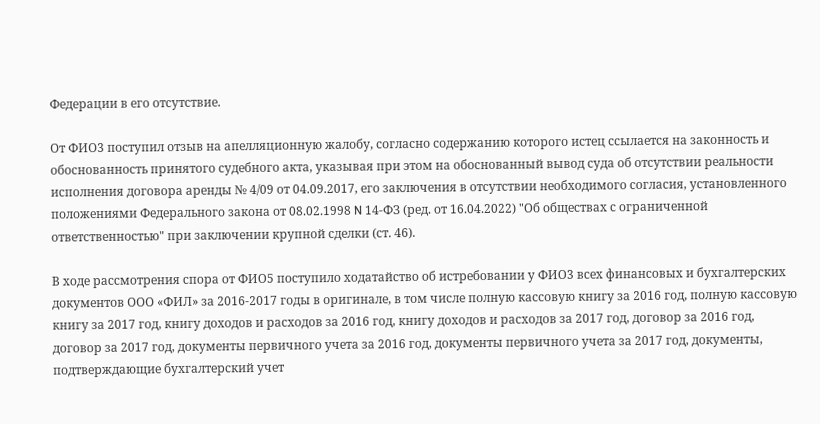Федерации в его отсутствие.

От ФИО3 поступил отзыв на апелляционную жалобу, согласно содержанию которого истец ссылается на законность и обоснованность принятого судебного акта, указывая при этом на обоснованный вывод суда об отсутствии реальности исполнения договора аренды № 4/09 от 04.09.2017, его заключения в отсутствии необходимого согласия, установленного положениями Федерального закона от 08.02.1998 N 14-ФЗ (ред. от 16.04.2022) "Об обществах с ограниченной ответственностью" при заключении крупной сделки (ст. 46).

В ходе рассмотрения спора от ФИО5 поступило ходатайство об истребовании у ФИО3 всех финансовых и бухгалтерских документов ООО «ФИЛ» за 2016-2017 годы в оригинале, в том числе полную кассовую книгу за 2016 год, полную кассовую книгу за 2017 год, книгу доходов и расходов за 2016 год, книгу доходов и расходов за 2017 год, договор за 2016 год, договор за 2017 год, документы первичного учета за 2016 год, документы первичного учета за 2017 год, документы, подтверждающие бухгалтерский учет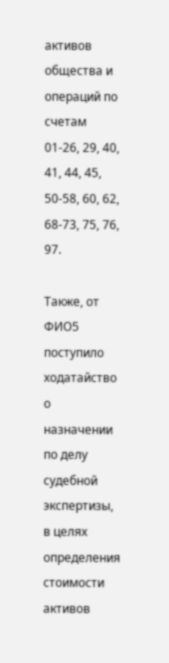активов общества и операций по счетам 01-26, 29, 40, 41, 44, 45, 50-58, 60, 62, 68-73, 75, 76, 97.

Также, от ФИО5 поступило ходатайство о назначении по делу судебной экспертизы, в целях определения стоимости активов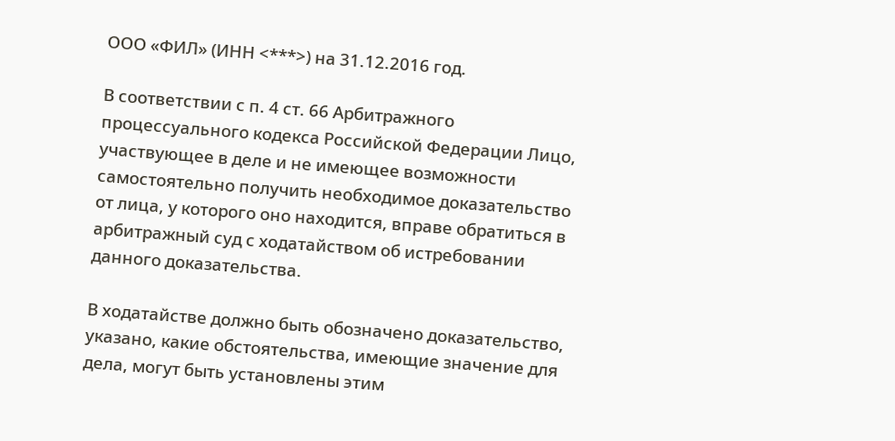ООО «ФИЛ» (ИНН <***>) на 31.12.2016 год.

В соответствии с п. 4 ст. 66 Арбитражного процессуального кодекса Российской Федерации Лицо, участвующее в деле и не имеющее возможности самостоятельно получить необходимое доказательство от лица, у которого оно находится, вправе обратиться в арбитражный суд с ходатайством об истребовании данного доказательства.

В ходатайстве должно быть обозначено доказательство, указано, какие обстоятельства, имеющие значение для дела, могут быть установлены этим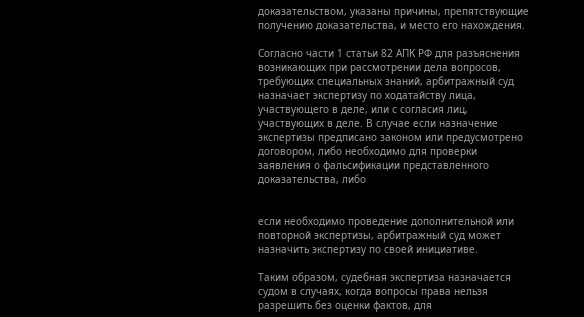доказательством, указаны причины, препятствующие получению доказательства, и место его нахождения.

Согласно части 1 статьи 82 АПК РФ для разъяснения возникающих при рассмотрении дела вопросов, требующих специальных знаний, арбитражный суд назначает экспертизу по ходатайству лица, участвующего в деле, или с согласия лиц, участвующих в деле. В случае если назначение экспертизы предписано законом или предусмотрено договором, либо необходимо для проверки заявления о фальсификации представленного доказательства, либо


если необходимо проведение дополнительной или повторной экспертизы, арбитражный суд может назначить экспертизу по своей инициативе.

Таким образом, судебная экспертиза назначается судом в случаях, когда вопросы права нельзя разрешить без оценки фактов, для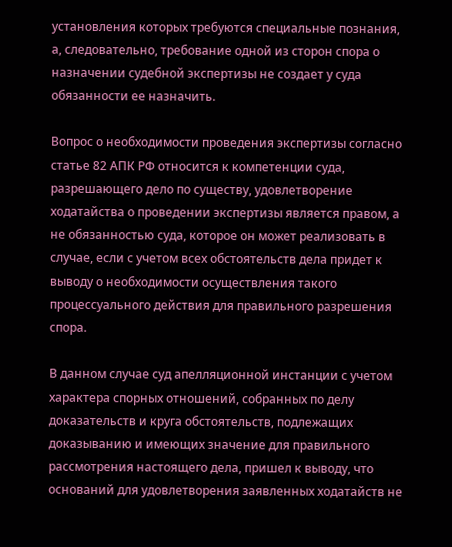установления которых требуются специальные познания, а, следовательно, требование одной из сторон спора о назначении судебной экспертизы не создает у суда обязанности ее назначить.

Вопрос о необходимости проведения экспертизы согласно статье 82 АПК РФ относится к компетенции суда, разрешающего дело по существу, удовлетворение ходатайства о проведении экспертизы является правом, а не обязанностью суда, которое он может реализовать в случае, если с учетом всех обстоятельств дела придет к выводу о необходимости осуществления такого процессуального действия для правильного разрешения спора.

В данном случае суд апелляционной инстанции с учетом характера спорных отношений, собранных по делу доказательств и круга обстоятельств, подлежащих доказыванию и имеющих значение для правильного рассмотрения настоящего дела, пришел к выводу, что оснований для удовлетворения заявленных ходатайств не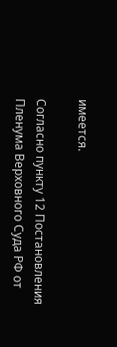имеется.

Согласно пункту 12 Постановления Пленума Верховного Суда РФ от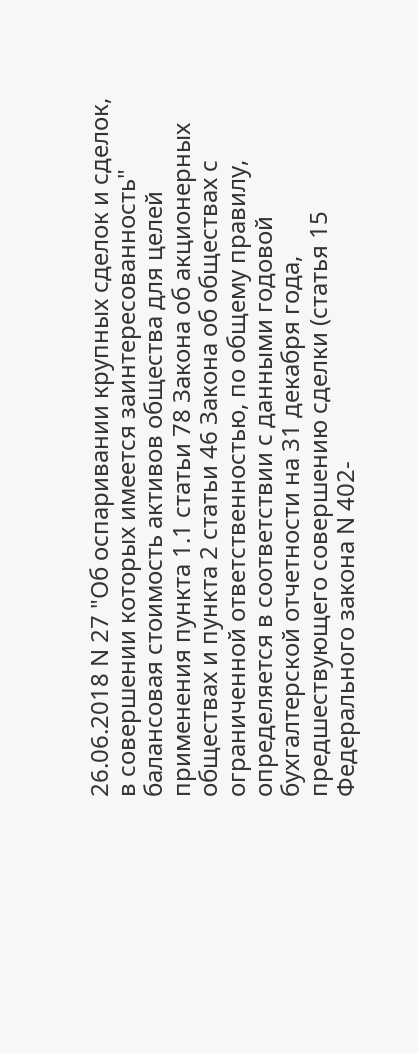26.06.2018 N 27 "Об оспаривании крупных сделок и сделок, в совершении которых имеется заинтересованность" балансовая стоимость активов общества для целей применения пункта 1.1 статьи 78 Закона об акционерных обществах и пункта 2 статьи 46 Закона об обществах с ограниченной ответственностью, по общему правилу, определяется в соответствии с данными годовой бухгалтерской отчетности на 31 декабря года, предшествующего совершению сделки (статья 15 Федерального закона N 402-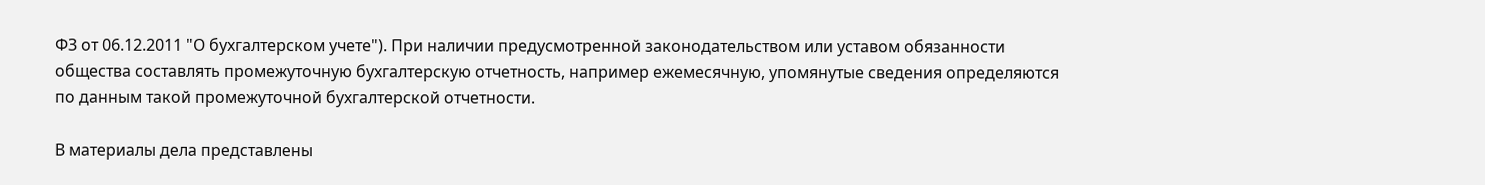ФЗ от 06.12.2011 "О бухгалтерском учете"). При наличии предусмотренной законодательством или уставом обязанности общества составлять промежуточную бухгалтерскую отчетность, например ежемесячную, упомянутые сведения определяются по данным такой промежуточной бухгалтерской отчетности.

В материалы дела представлены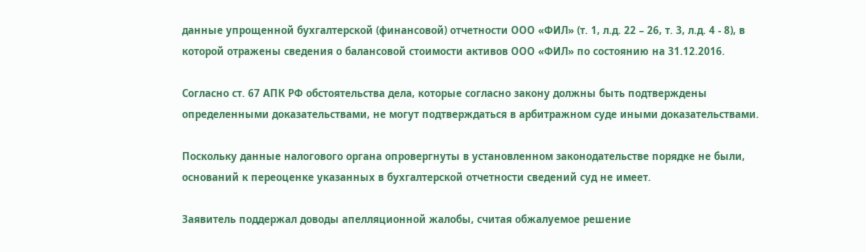данные упрощенной бухгалтерской (финансовой) отчетности ООО «ФИЛ» (т. 1, л.д. 22 – 26, т. 3, л.д. 4 - 8), в которой отражены сведения о балансовой стоимости активов ООО «ФИЛ» по состоянию на 31.12.2016.

Согласно ст. 67 АПК РФ обстоятельства дела, которые согласно закону должны быть подтверждены определенными доказательствами, не могут подтверждаться в арбитражном суде иными доказательствами.

Поскольку данные налогового органа опровергнуты в установленном законодательстве порядке не были, оснований к переоценке указанных в бухгалтерской отчетности сведений суд не имеет.

Заявитель поддержал доводы апелляционной жалобы, считая обжалуемое решение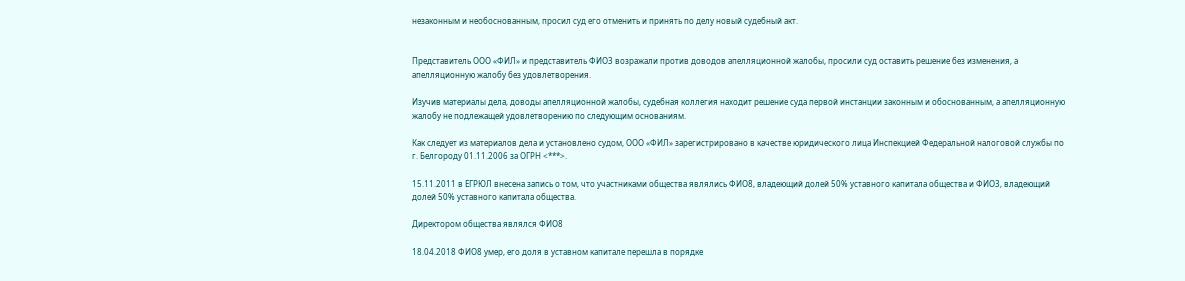незаконным и необоснованным, просил суд его отменить и принять по делу новый судебный акт.


Представитель ООО «ФИЛ» и представитель ФИО3 возражали против доводов апелляционной жалобы, просили суд оставить решение без изменения, а апелляционную жалобу без удовлетворения.

Изучив материалы дела, доводы апелляционной жалобы, судебная коллегия находит решение суда первой инстанции законным и обоснованным, а апелляционную жалобу не подлежащей удовлетворению по следующим основаниям.

Как следует из материалов дела и установлено судом, ООО «ФИЛ» зарегистрировано в качестве юридического лица Инспекцией Федеральной налоговой службы по г. Белгороду 01.11.2006 за ОГРН <***>.

15.11.2011 в ЕГРЮЛ внесена запись о том, что участниками общества являлись ФИО8, владеющий долей 50% уставного капитала общества и ФИО3, владеющий долей 50% уставного капитала общества.

Директором общества являлся ФИО8

18.04.2018 ФИО8 умер, его доля в уставном капитале перешла в порядке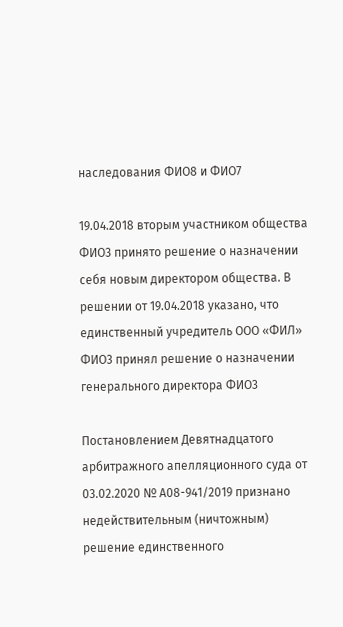наследования ФИО8 и ФИО7

19.04.2018 вторым участником общества ФИО3 принято решение о назначении себя новым директором общества. В решении от 19.04.2018 указано, что единственный учредитель ООО «ФИЛ» ФИО3 принял решение о назначении генерального директора ФИО3

Постановлением Девятнадцатого арбитражного апелляционного суда от 03.02.2020 № А08-941/2019 признано недействительным (ничтожным) решение единственного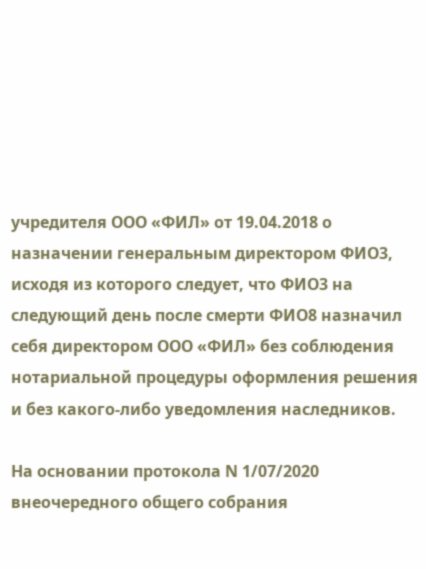учредителя ООО «ФИЛ» от 19.04.2018 о назначении генеральным директором ФИО3, исходя из которого следует, что ФИО3 на следующий день после смерти ФИО8 назначил себя директором ООО «ФИЛ» без соблюдения нотариальной процедуры оформления решения и без какого-либо уведомления наследников.

На основании протокола N 1/07/2020 внеочередного общего собрания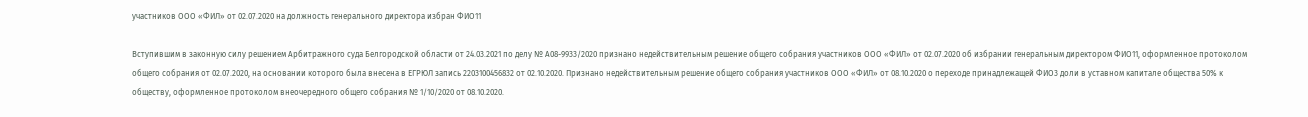участников ООО «ФИЛ» от 02.07.2020 на должность генерального директора избран ФИО11

Вступившим в законную силу решением Арбитражного суда Белгородской области от 24.03.2021 по делу № А08-9933/2020 признано недействительным решение общего собрания участников ООО «ФИЛ» от 02.07.2020 об избрании генеральным директором ФИО11, оформленное протоколом общего собрания от 02.07.2020, на основании которого была внесена в ЕГРЮЛ запись 2203100456832 от 02.10.2020. Признано недействительным решение общего собрания участников ООО «ФИЛ» от 08.10.2020 о переходе принадлежащей ФИО3 доли в уставном капитале общества 50% к обществу, оформленное протоколом внеочередного общего собрания № 1/10/2020 от 08.10.2020.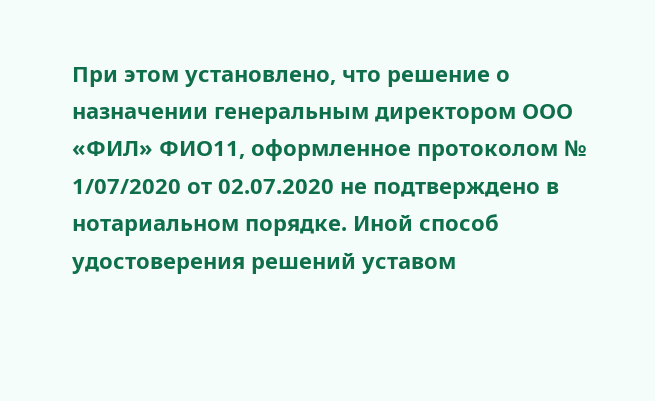При этом установлено, что решение о назначении генеральным директором ООО «ФИЛ» ФИО11, оформленное протоколом № 1/07/2020 от 02.07.2020 не подтверждено в нотариальном порядке. Иной способ удостоверения решений уставом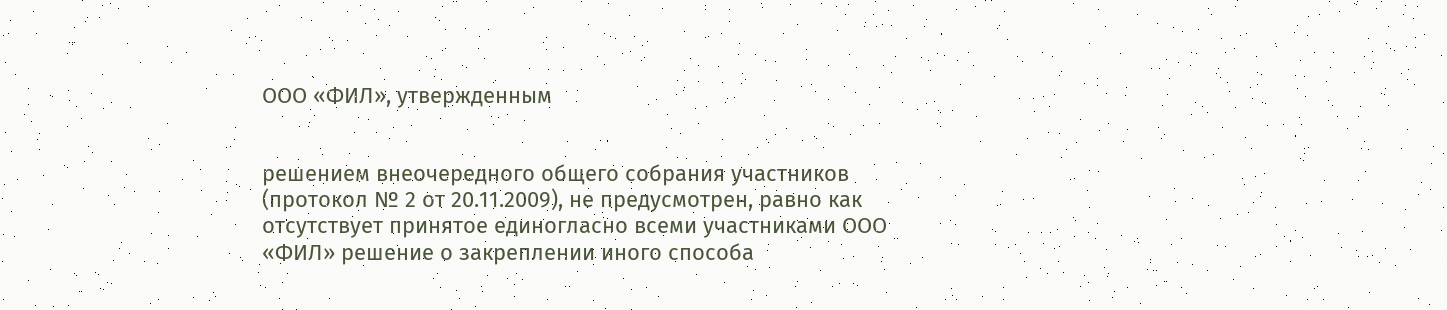ООО «ФИЛ», утвержденным


решением внеочередного общего собрания участников (протокол № 2 от 20.11.2009), не предусмотрен, равно как отсутствует принятое единогласно всеми участниками ООО «ФИЛ» решение о закреплении иного способа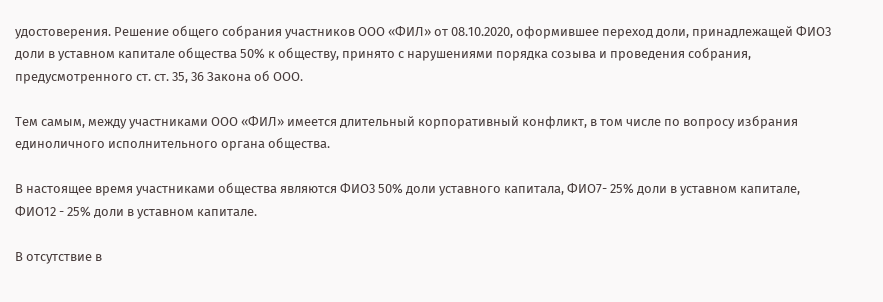удостоверения. Решение общего собрания участников ООО «ФИЛ» от 08.10.2020, оформившее переход доли, принадлежащей ФИО3 доли в уставном капитале общества 50% к обществу, принято с нарушениями порядка созыва и проведения собрания, предусмотренного ст. ст. 35, 36 Закона об ООО.

Тем самым, между участниками ООО «ФИЛ» имеется длительный корпоративный конфликт, в том числе по вопросу избрания единоличного исполнительного органа общества.

В настоящее время участниками общества являются ФИО3 50% доли уставного капитала, ФИО7- 25% доли в уставном капитале, ФИО12 - 25% доли в уставном капитале.

В отсутствие в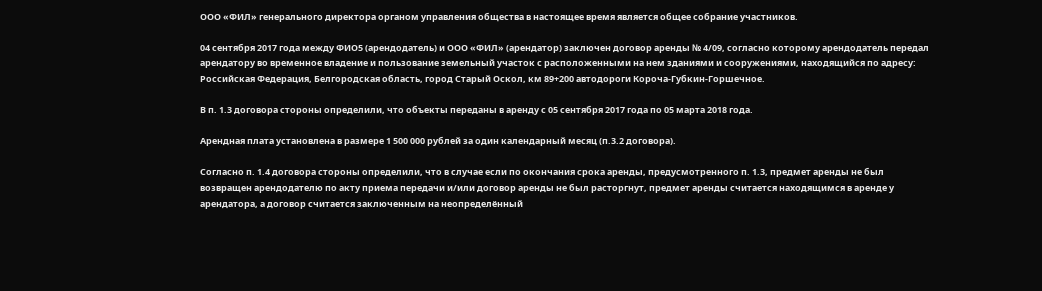ООО «ФИЛ» генерального директора органом управления общества в настоящее время является общее собрание участников.

04 сентября 2017 года между ФИО5 (арендодатель) и ООО «ФИЛ» (арендатор) заключен договор аренды № 4/09, согласно которому арендодатель передал арендатору во временное владение и пользование земельный участок с расположенными на нем зданиями и сооружениями, находящийся по адресу: Российская Федерация, Белгородская область, город Старый Оскол, км 89+200 автодороги Короча-Губкин-Горшечное.

В п. 1.3 договора стороны определили, что объекты переданы в аренду с 05 сентября 2017 года по 05 марта 2018 года.

Арендная плата установлена в размере 1 500 000 рублей за один календарный месяц (п.3.2 договора).

Согласно п. 1.4 договора стороны определили, что в случае если по окончания срока аренды, предусмотренного п. 1.3, предмет аренды не был возвращен арендодателю по акту приема передачи и/или договор аренды не был расторгнут, предмет аренды считается находящимся в аренде у арендатора, а договор считается заключенным на неопределённый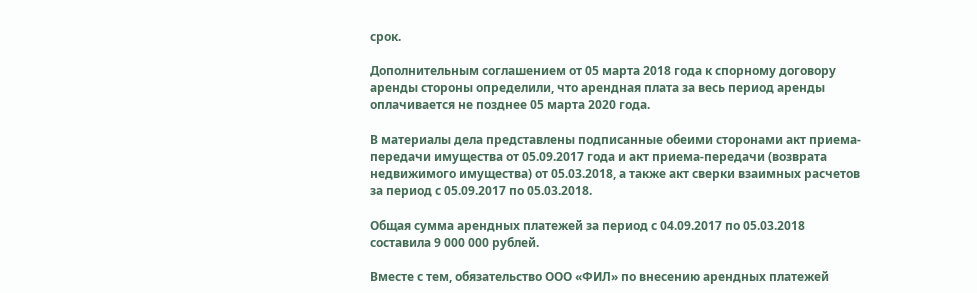срок.

Дополнительным соглашением от 05 марта 2018 года к спорному договору аренды стороны определили, что арендная плата за весь период аренды оплачивается не позднее 05 марта 2020 года.

В материалы дела представлены подписанные обеими сторонами акт приема-передачи имущества от 05.09.2017 года и акт приема-передачи (возврата недвижимого имущества) от 05.03.2018, а также акт сверки взаимных расчетов за период с 05.09.2017 по 05.03.2018.

Общая сумма арендных платежей за период с 04.09.2017 по 05.03.2018 составила 9 000 000 рублей.

Вместе с тем, обязательство ООО «ФИЛ» по внесению арендных платежей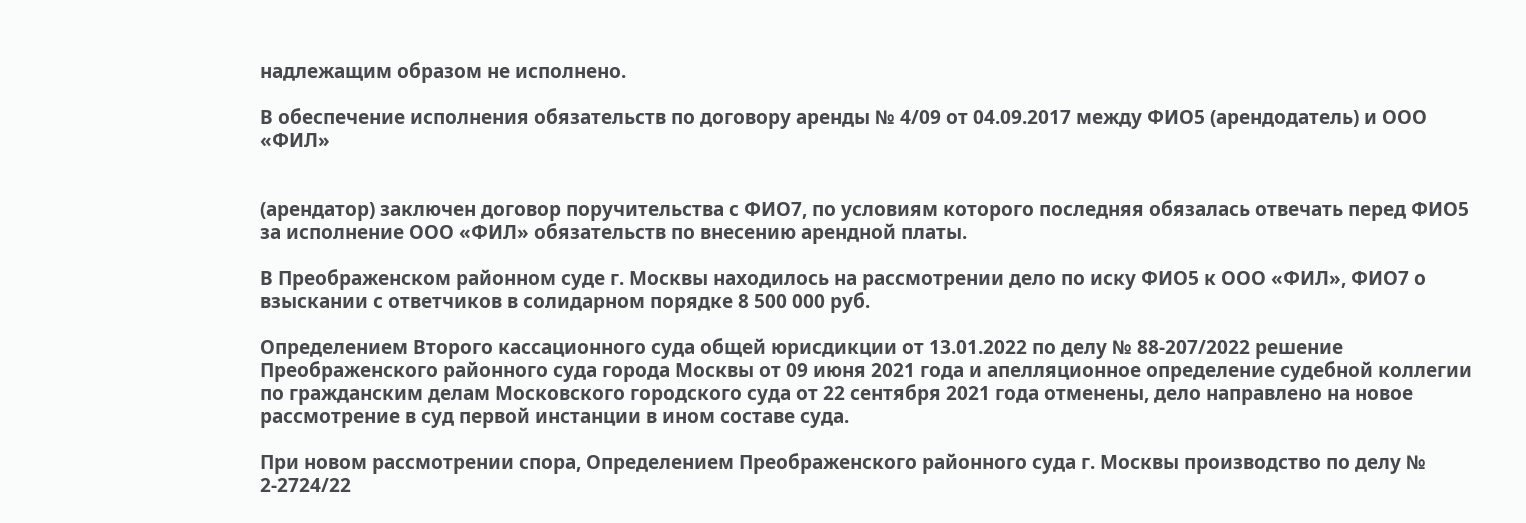надлежащим образом не исполнено.

В обеспечение исполнения обязательств по договору аренды № 4/09 от 04.09.2017 между ФИО5 (арендодатель) и ООО «ФИЛ»


(арендатор) заключен договор поручительства с ФИО7, по условиям которого последняя обязалась отвечать перед ФИО5 за исполнение ООО «ФИЛ» обязательств по внесению арендной платы.

В Преображенском районном суде г. Москвы находилось на рассмотрении дело по иску ФИО5 к ООО «ФИЛ», ФИО7 о взыскании с ответчиков в солидарном порядке 8 500 000 руб.

Определением Второго кассационного суда общей юрисдикции от 13.01.2022 по делу № 88-207/2022 решение Преображенского районного суда города Москвы от 09 июня 2021 года и апелляционное определение судебной коллегии по гражданским делам Московского городского суда от 22 сентября 2021 года отменены, дело направлено на новое рассмотрение в суд первой инстанции в ином составе суда.

При новом рассмотрении спора, Определением Преображенского районного суда г. Москвы производство по делу № 2-2724/22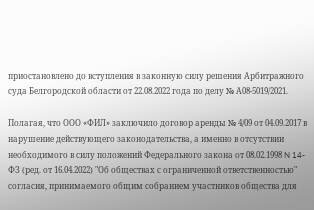приостановлено до вступления в законную силу решения Арбитражного суда Белгородской области от 22.08.2022 года по делу № А08-5019/2021.

Полагая, что ООО «ФИЛ» заключило договор аренды № 4/09 от 04.09.2017 в нарушение действующего законодательства, а именно в отсутствии необходимого в силу положений Федерального закона от 08.02.1998 N 14-ФЗ (ред. от 16.04.2022) "Об обществах с ограниченной ответственностью" согласия, принимаемого общим собранием участников общества для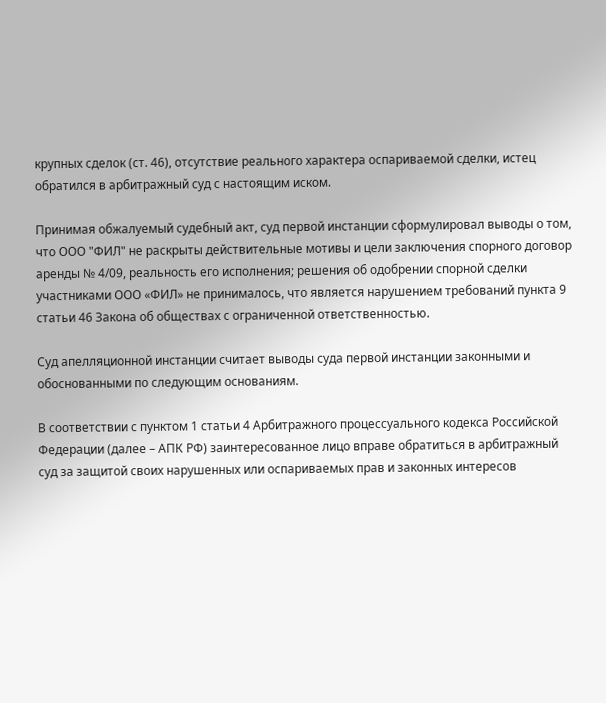крупных сделок (ст. 46), отсутствие реального характера оспариваемой сделки, истец обратился в арбитражный суд с настоящим иском.

Принимая обжалуемый судебный акт, суд первой инстанции сформулировал выводы о том, что ООО "ФИЛ" не раскрыты действительные мотивы и цели заключения спорного договор аренды № 4/09, реальность его исполнения; решения об одобрении спорной сделки участниками ООО «ФИЛ» не принималось, что является нарушением требований пункта 9 статьи 46 Закона об обществах с ограниченной ответственностью.

Суд апелляционной инстанции считает выводы суда первой инстанции законными и обоснованными по следующим основаниям.

В соответствии с пунктом 1 статьи 4 Арбитражного процессуального кодекса Российской Федерации (далее – АПК РФ) заинтересованное лицо вправе обратиться в арбитражный суд за защитой своих нарушенных или оспариваемых прав и законных интересов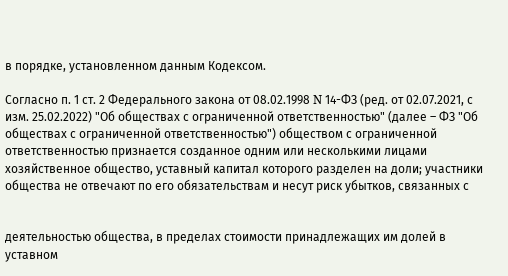в порядке, установленном данным Кодексом.

Согласно п. 1 ст. 2 Федерального закона от 08.02.1998 N 14-ФЗ (ред. от 02.07.2021, с изм. 25.02.2022) "Об обществах с ограниченной ответственностью" (далее – ФЗ "Об обществах с ограниченной ответственностью") обществом с ограниченной ответственностью признается созданное одним или несколькими лицами хозяйственное общество, уставный капитал которого разделен на доли; участники общества не отвечают по его обязательствам и несут риск убытков, связанных с


деятельностью общества, в пределах стоимости принадлежащих им долей в уставном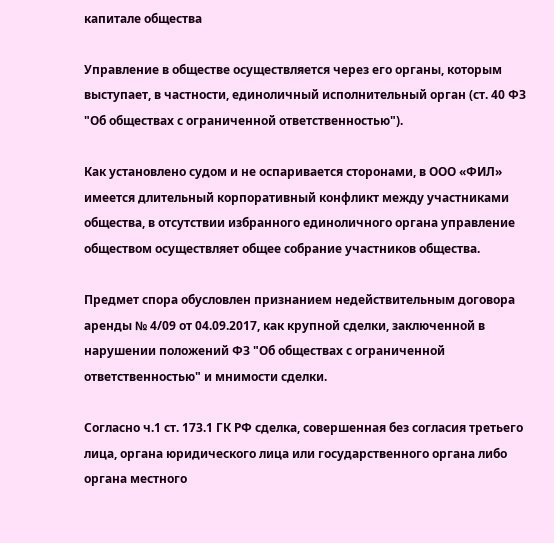капитале общества

Управление в обществе осуществляется через его органы, которым выступает, в частности, единоличный исполнительный орган (ст. 40 ФЗ "Об обществах с ограниченной ответственностью").

Как установлено судом и не оспаривается сторонами, в ООО «ФИЛ» имеется длительный корпоративный конфликт между участниками общества, в отсутствии избранного единоличного органа управление обществом осуществляет общее собрание участников общества.

Предмет спора обусловлен признанием недействительным договора аренды № 4/09 от 04.09.2017, как крупной сделки, заключенной в нарушении положений ФЗ "Об обществах с ограниченной ответственностью" и мнимости сделки.

Согласно ч.1 ст. 173.1 ГК РФ сделка, совершенная без согласия третьего лица, органа юридического лица или государственного органа либо органа местного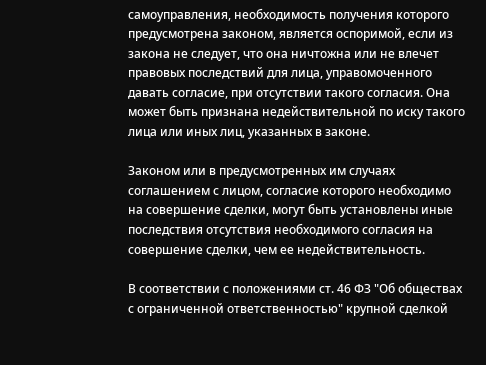самоуправления, необходимость получения которого предусмотрена законом, является оспоримой, если из закона не следует, что она ничтожна или не влечет правовых последствий для лица, управомоченного давать согласие, при отсутствии такого согласия. Она может быть признана недействительной по иску такого лица или иных лиц, указанных в законе.

Законом или в предусмотренных им случаях соглашением с лицом, согласие которого необходимо на совершение сделки, могут быть установлены иные последствия отсутствия необходимого согласия на совершение сделки, чем ее недействительность.

В соответствии с положениями ст. 46 ФЗ "Об обществах с ограниченной ответственностью" крупной сделкой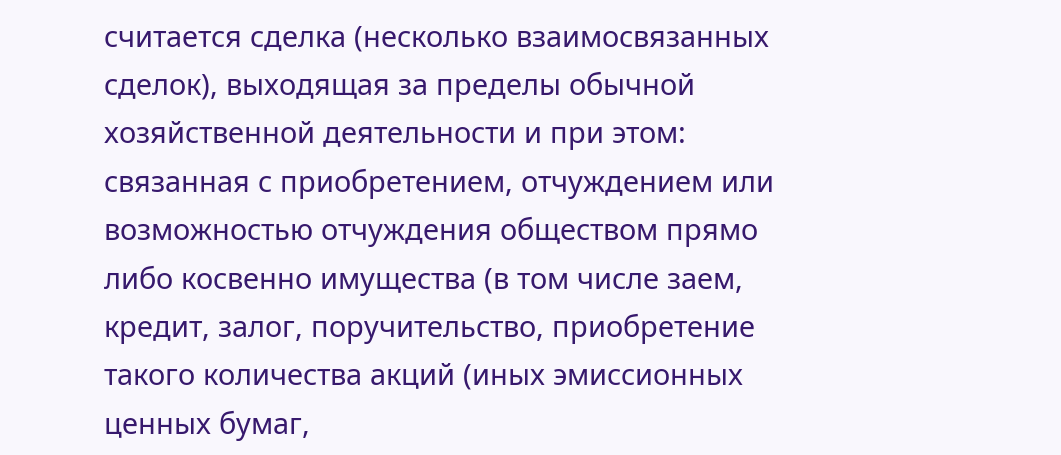считается сделка (несколько взаимосвязанных сделок), выходящая за пределы обычной хозяйственной деятельности и при этом: связанная с приобретением, отчуждением или возможностью отчуждения обществом прямо либо косвенно имущества (в том числе заем, кредит, залог, поручительство, приобретение такого количества акций (иных эмиссионных ценных бумаг,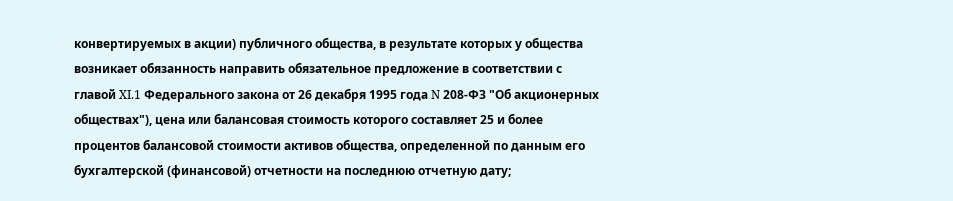конвертируемых в акции) публичного общества, в результате которых у общества возникает обязанность направить обязательное предложение в соответствии с главой XI.1 Федерального закона от 26 декабря 1995 года N 208-ФЗ "Об акционерных обществах"), цена или балансовая стоимость которого составляет 25 и более процентов балансовой стоимости активов общества, определенной по данным его бухгалтерской (финансовой) отчетности на последнюю отчетную дату;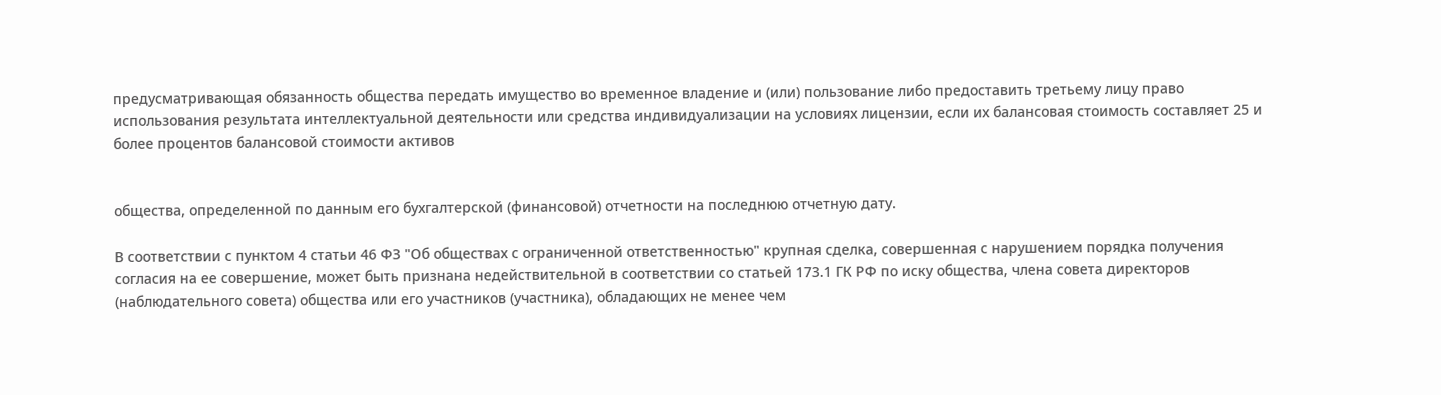предусматривающая обязанность общества передать имущество во временное владение и (или) пользование либо предоставить третьему лицу право использования результата интеллектуальной деятельности или средства индивидуализации на условиях лицензии, если их балансовая стоимость составляет 25 и более процентов балансовой стоимости активов


общества, определенной по данным его бухгалтерской (финансовой) отчетности на последнюю отчетную дату.

В соответствии с пунктом 4 статьи 46 ФЗ "Об обществах с ограниченной ответственностью" крупная сделка, совершенная с нарушением порядка получения согласия на ее совершение, может быть признана недействительной в соответствии со статьей 173.1 ГК РФ по иску общества, члена совета директоров (наблюдательного совета) общества или его участников (участника), обладающих не менее чем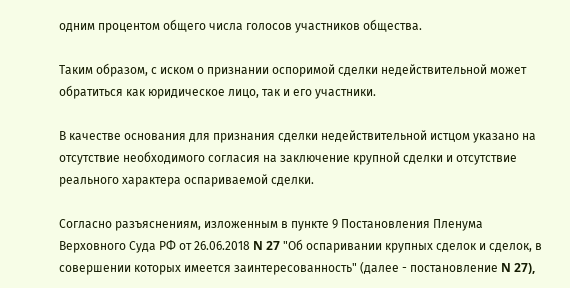одним процентом общего числа голосов участников общества.

Таким образом, с иском о признании оспоримой сделки недействительной может обратиться как юридическое лицо, так и его участники.

В качестве основания для признания сделки недействительной истцом указано на отсутствие необходимого согласия на заключение крупной сделки и отсутствие реального характера оспариваемой сделки.

Согласно разъяснениям, изложенным в пункте 9 Постановления Пленума Верховного Суда РФ от 26.06.2018 N 27 "Об оспаривании крупных сделок и сделок, в совершении которых имеется заинтересованность" (далее - постановление N 27),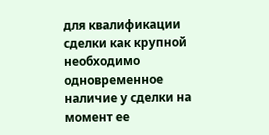для квалификации сделки как крупной необходимо одновременное наличие у сделки на момент ее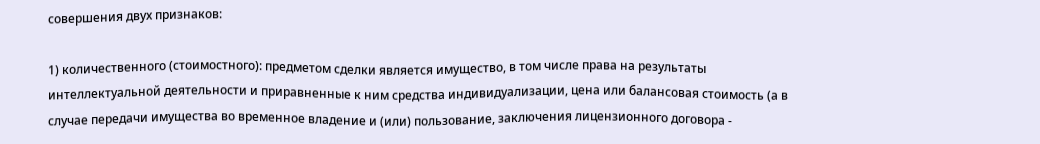совершения двух признаков:

1) количественного (стоимостного): предметом сделки является имущество, в том числе права на результаты интеллектуальной деятельности и приравненные к ним средства индивидуализации, цена или балансовая стоимость (а в случае передачи имущества во временное владение и (или) пользование, заключения лицензионного договора -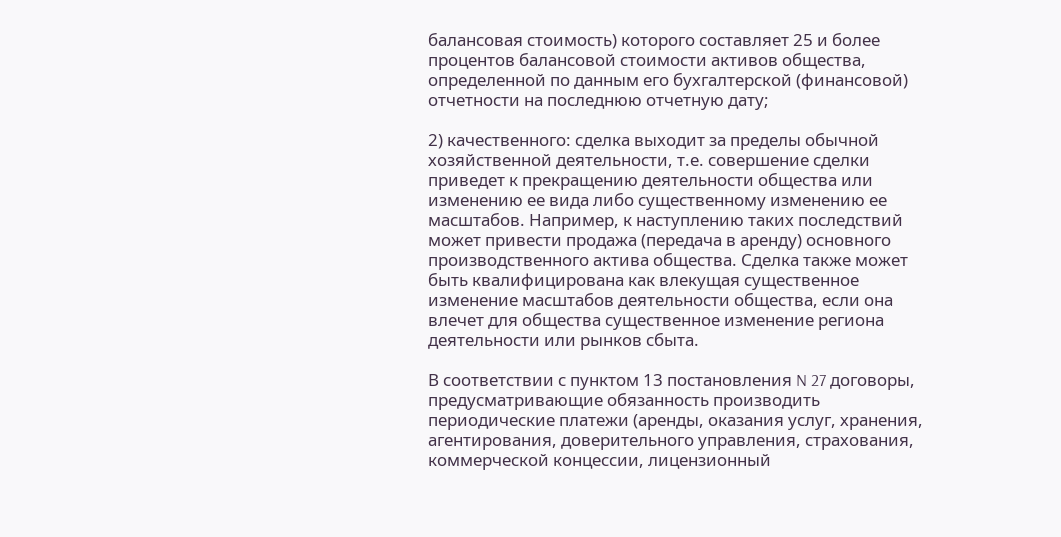балансовая стоимость) которого составляет 25 и более процентов балансовой стоимости активов общества, определенной по данным его бухгалтерской (финансовой) отчетности на последнюю отчетную дату;

2) качественного: сделка выходит за пределы обычной хозяйственной деятельности, т.е. совершение сделки приведет к прекращению деятельности общества или изменению ее вида либо существенному изменению ее масштабов. Например, к наступлению таких последствий может привести продажа (передача в аренду) основного производственного актива общества. Сделка также может быть квалифицирована как влекущая существенное изменение масштабов деятельности общества, если она влечет для общества существенное изменение региона деятельности или рынков сбыта.

В соответствии с пунктом 13 постановления N 27 договоры, предусматривающие обязанность производить периодические платежи (аренды, оказания услуг, хранения, агентирования, доверительного управления, страхования, коммерческой концессии, лицензионный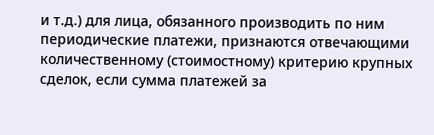и т.д.) для лица, обязанного производить по ним периодические платежи, признаются отвечающими количественному (стоимостному) критерию крупных сделок, если сумма платежей за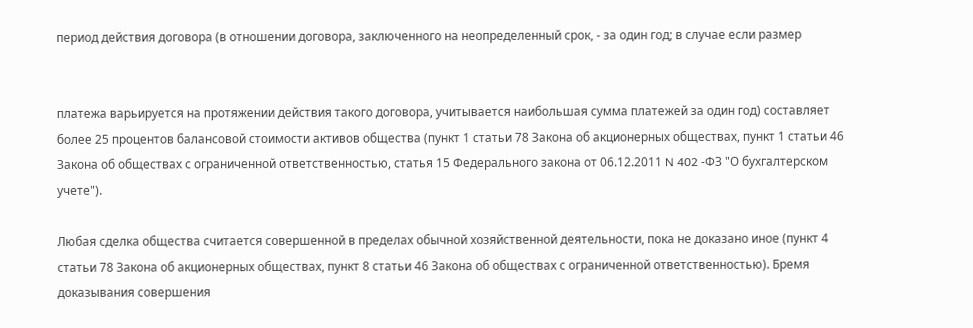период действия договора (в отношении договора, заключенного на неопределенный срок, - за один год; в случае если размер


платежа варьируется на протяжении действия такого договора, учитывается наибольшая сумма платежей за один год) составляет более 25 процентов балансовой стоимости активов общества (пункт 1 статьи 78 Закона об акционерных обществах, пункт 1 статьи 46 Закона об обществах с ограниченной ответственностью, статья 15 Федерального закона от 06.12.2011 N 402 -ФЗ "О бухгалтерском учете").

Любая сделка общества считается совершенной в пределах обычной хозяйственной деятельности, пока не доказано иное (пункт 4 статьи 78 Закона об акционерных обществах, пункт 8 статьи 46 Закона об обществах с ограниченной ответственностью). Бремя доказывания совершения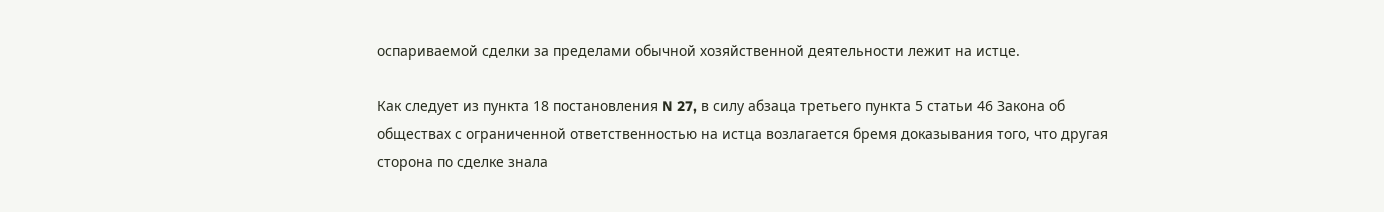оспариваемой сделки за пределами обычной хозяйственной деятельности лежит на истце.

Как следует из пункта 18 постановления N 27, в силу абзаца третьего пункта 5 статьи 46 Закона об обществах с ограниченной ответственностью на истца возлагается бремя доказывания того, что другая сторона по сделке знала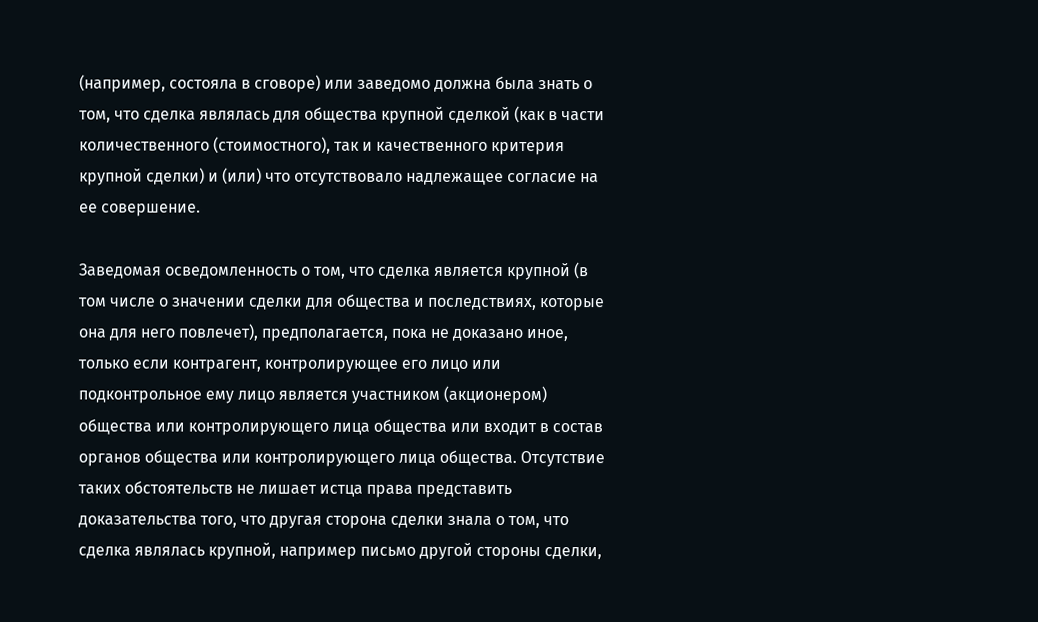(например, состояла в сговоре) или заведомо должна была знать о том, что сделка являлась для общества крупной сделкой (как в части количественного (стоимостного), так и качественного критерия крупной сделки) и (или) что отсутствовало надлежащее согласие на ее совершение.

Заведомая осведомленность о том, что сделка является крупной (в том числе о значении сделки для общества и последствиях, которые она для него повлечет), предполагается, пока не доказано иное, только если контрагент, контролирующее его лицо или подконтрольное ему лицо является участником (акционером) общества или контролирующего лица общества или входит в состав органов общества или контролирующего лица общества. Отсутствие таких обстоятельств не лишает истца права представить доказательства того, что другая сторона сделки знала о том, что сделка являлась крупной, например письмо другой стороны сделки,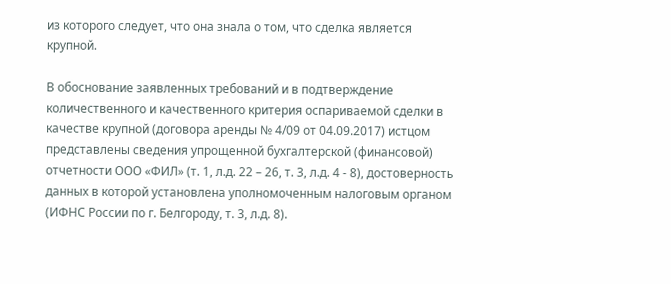из которого следует, что она знала о том, что сделка является крупной.

В обоснование заявленных требований и в подтверждение количественного и качественного критерия оспариваемой сделки в качестве крупной (договора аренды № 4/09 от 04.09.2017) истцом представлены сведения упрощенной бухгалтерской (финансовой) отчетности ООО «ФИЛ» (т. 1, л.д. 22 – 26, т. 3, л.д. 4 - 8), достоверность данных в которой установлена уполномоченным налоговым органом (ИФНС России по г. Белгороду, т. 3, л.д. 8).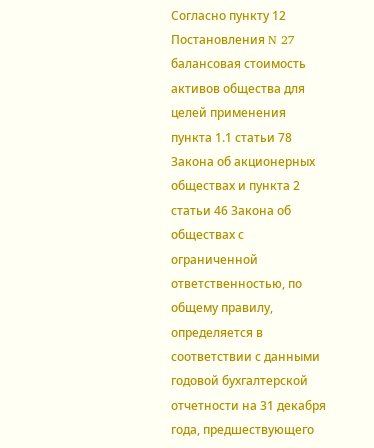Согласно пункту 12 Постановления N 27 балансовая стоимость активов общества для целей применения пункта 1.1 статьи 78 Закона об акционерных обществах и пункта 2 статьи 46 Закона об обществах с ограниченной ответственностью, по общему правилу, определяется в соответствии с данными годовой бухгалтерской отчетности на 31 декабря года, предшествующего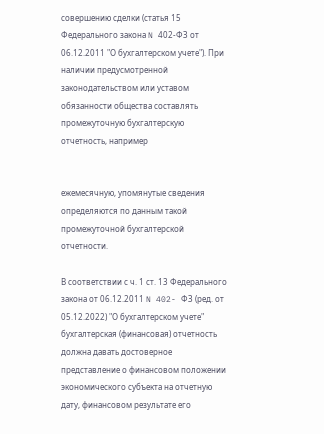совершению сделки (статья 15 Федерального закона N 402-ФЗ от 06.12.2011 "О бухгалтерском учете"). При наличии предусмотренной законодательством или уставом обязанности общества составлять промежуточную бухгалтерскую отчетность, например


ежемесячную, упомянутые сведения определяются по данным такой промежуточной бухгалтерской отчетности.

В соответствии с ч. 1 ст. 13 Федерального закона от 06.12.2011 N 402- ФЗ (ред. от 05.12.2022) "О бухгалтерском учете" бухгалтерская (финансовая) отчетность должна давать достоверное представление о финансовом положении экономического субъекта на отчетную дату, финансовом результате его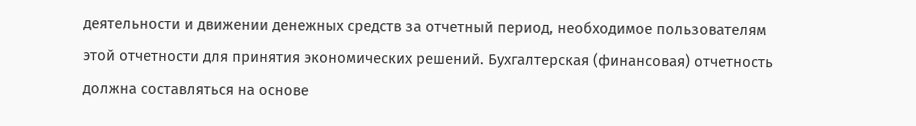деятельности и движении денежных средств за отчетный период, необходимое пользователям этой отчетности для принятия экономических решений. Бухгалтерская (финансовая) отчетность должна составляться на основе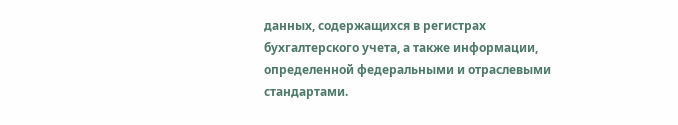данных, содержащихся в регистрах бухгалтерского учета, а также информации, определенной федеральными и отраслевыми стандартами.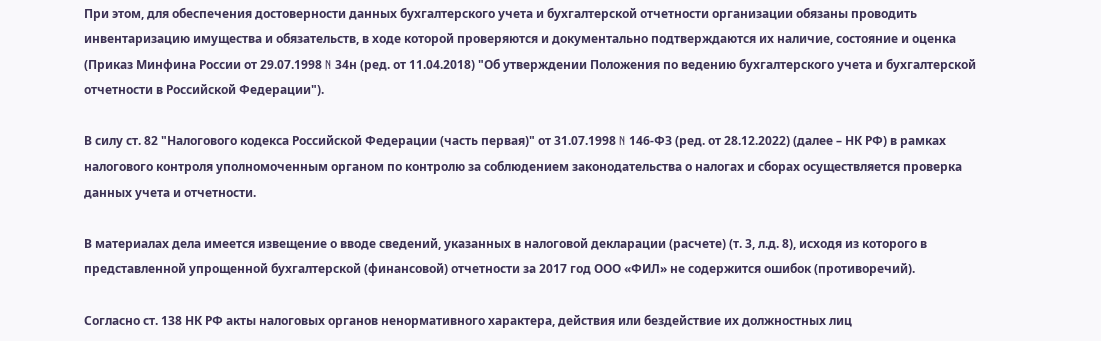При этом, для обеспечения достоверности данных бухгалтерского учета и бухгалтерской отчетности организации обязаны проводить инвентаризацию имущества и обязательств, в ходе которой проверяются и документально подтверждаются их наличие, состояние и оценка (Приказ Минфина России от 29.07.1998 N 34н (ред. от 11.04.2018) "Об утверждении Положения по ведению бухгалтерского учета и бухгалтерской отчетности в Российской Федерации").

В силу ст. 82 "Налогового кодекса Российской Федерации (часть первая)" от 31.07.1998 N 146-ФЗ (ред. от 28.12.2022) (далее – НК РФ) в рамках налогового контроля уполномоченным органом по контролю за соблюдением законодательства о налогах и сборах осуществляется проверка данных учета и отчетности.

В материалах дела имеется извещение о вводе сведений, указанных в налоговой декларации (расчете) (т. 3, л.д. 8), исходя из которого в представленной упрощенной бухгалтерской (финансовой) отчетности за 2017 год ООО «ФИЛ» не содержится ошибок (противоречий).

Согласно ст. 138 НК РФ акты налоговых органов ненормативного характера, действия или бездействие их должностных лиц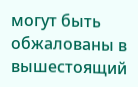могут быть обжалованы в вышестоящий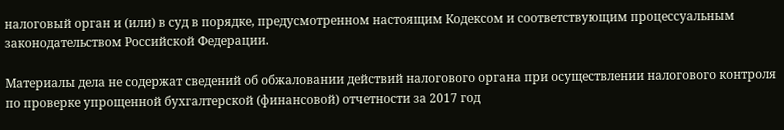налоговый орган и (или) в суд в порядке, предусмотренном настоящим Кодексом и соответствующим процессуальным законодательством Российской Федерации.

Материалы дела не содержат сведений об обжаловании действий налогового органа при осуществлении налогового контроля по проверке упрощенной бухгалтерской (финансовой) отчетности за 2017 год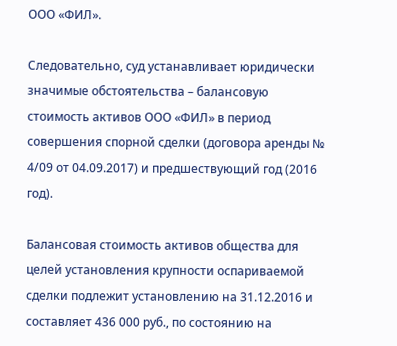ООО «ФИЛ».

Следовательно, суд устанавливает юридически значимые обстоятельства – балансовую стоимость активов ООО «ФИЛ» в период совершения спорной сделки (договора аренды № 4/09 от 04.09.2017) и предшествующий год (2016 год).

Балансовая стоимость активов общества для целей установления крупности оспариваемой сделки подлежит установлению на 31.12.2016 и составляет 436 000 руб., по состоянию на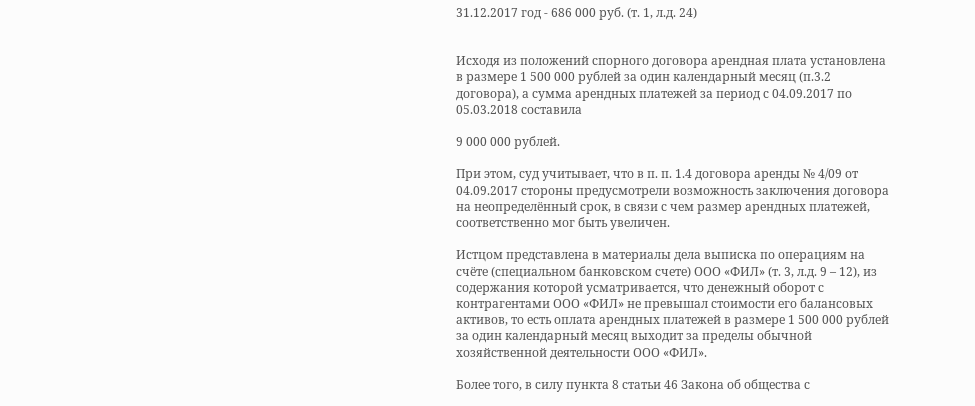31.12.2017 год - 686 000 руб. (т. 1, л.д. 24)


Исходя из положений спорного договора арендная плата установлена в размере 1 500 000 рублей за один календарный месяц (п.3.2 договора), а сумма арендных платежей за период с 04.09.2017 по 05.03.2018 составила

9 000 000 рублей.

При этом, суд учитывает, что в п. п. 1.4 договора аренды № 4/09 от 04.09.2017 стороны предусмотрели возможность заключения договора на неопределённый срок, в связи с чем размер арендных платежей, соответственно мог быть увеличен.

Истцом представлена в материалы дела выписка по операциям на счёте (специальном банковском счете) ООО «ФИЛ» (т. 3, л.д. 9 – 12), из содержания которой усматривается, что денежный оборот с контрагентами ООО «ФИЛ» не превышал стоимости его балансовых активов, то есть оплата арендных платежей в размере 1 500 000 рублей за один календарный месяц выходит за пределы обычной хозяйственной деятельности ООО «ФИЛ».

Более того, в силу пункта 8 статьи 46 Закона об общества с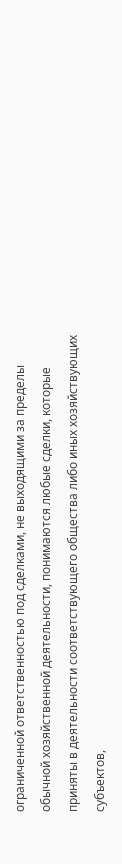ограниченной ответственностью под сделками, не выходящими за пределы обычной хозяйственной деятельности, понимаются любые сделки, которые приняты в деятельности соответствующего общества либо иных хозяйствующих субъектов,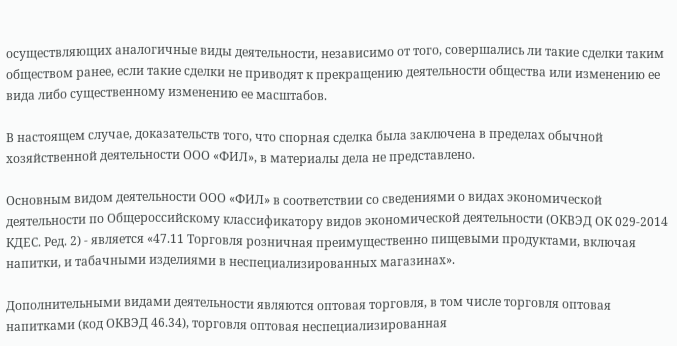осуществляющих аналогичные виды деятельности, независимо от того, совершались ли такие сделки таким обществом ранее, если такие сделки не приводят к прекращению деятельности общества или изменению ее вида либо существенному изменению ее масштабов.

В настоящем случае, доказательств того, что спорная сделка была заключена в пределах обычной хозяйственной деятельности ООО «ФИЛ», в материалы дела не представлено.

Основным видом деятельности ООО «ФИЛ» в соответствии со сведениями о видах экономической деятельности по Общероссийскому классификатору видов экономической деятельности (ОКВЭД ОК 029-2014 КДЕС. Ред. 2) - является «47.11 Торговля розничная преимущественно пищевыми продуктами, включая напитки, и табачными изделиями в неспециализированных магазинах».

Дополнительными видами деятельности являются оптовая торговля, в том числе торговля оптовая напитками (код ОКВЭД 46.34), торговля оптовая неспециализированная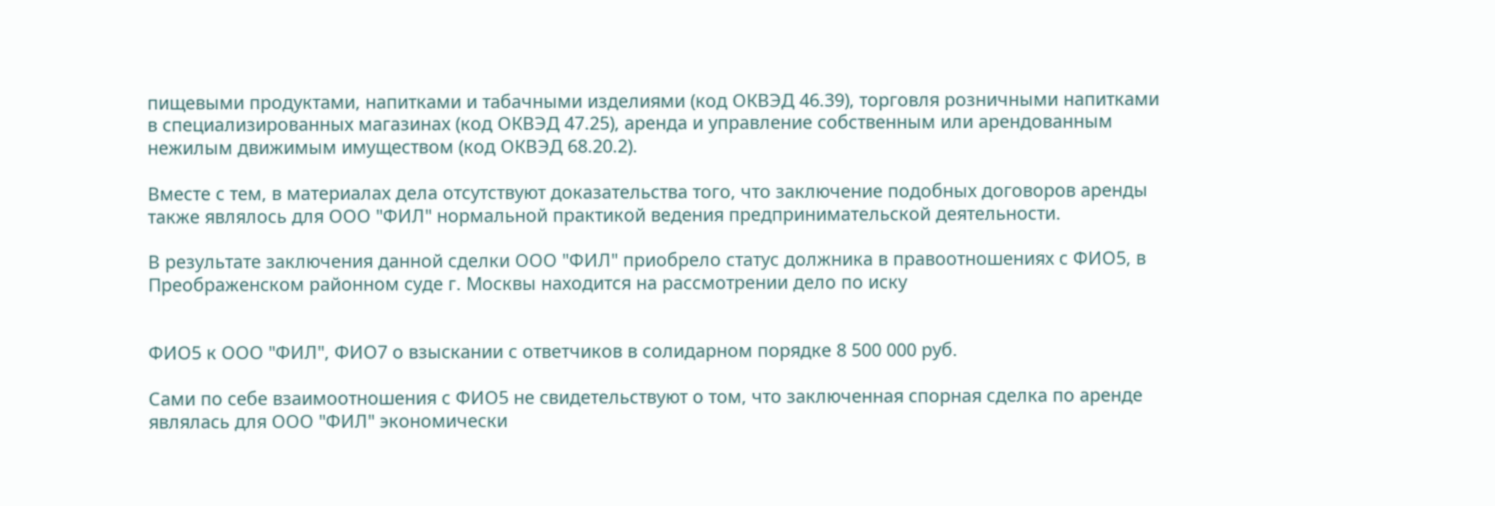пищевыми продуктами, напитками и табачными изделиями (код ОКВЭД 46.39), торговля розничными напитками в специализированных магазинах (код ОКВЭД 47.25), аренда и управление собственным или арендованным нежилым движимым имуществом (код ОКВЭД 68.20.2).

Вместе с тем, в материалах дела отсутствуют доказательства того, что заключение подобных договоров аренды также являлось для ООО "ФИЛ" нормальной практикой ведения предпринимательской деятельности.

В результате заключения данной сделки ООО "ФИЛ" приобрело статус должника в правоотношениях с ФИО5, в Преображенском районном суде г. Москвы находится на рассмотрении дело по иску


ФИО5 к ООО "ФИЛ", ФИО7 о взыскании с ответчиков в солидарном порядке 8 500 000 руб.

Сами по себе взаимоотношения с ФИО5 не свидетельствуют о том, что заключенная спорная сделка по аренде являлась для ООО "ФИЛ" экономически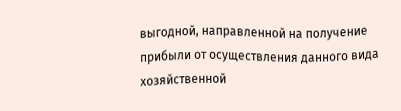выгодной, направленной на получение прибыли от осуществления данного вида хозяйственной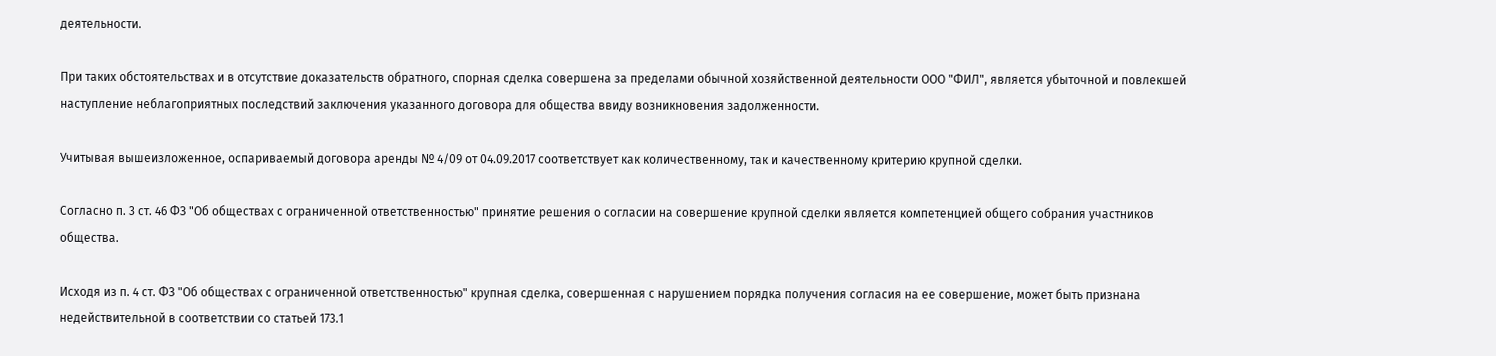деятельности.

При таких обстоятельствах и в отсутствие доказательств обратного, спорная сделка совершена за пределами обычной хозяйственной деятельности ООО "ФИЛ", является убыточной и повлекшей наступление неблагоприятных последствий заключения указанного договора для общества ввиду возникновения задолженности.

Учитывая вышеизложенное, оспариваемый договора аренды № 4/09 от 04.09.2017 соответствует как количественному, так и качественному критерию крупной сделки.

Согласно п. 3 ст. 46 ФЗ "Об обществах с ограниченной ответственностью" принятие решения о согласии на совершение крупной сделки является компетенцией общего собрания участников общества.

Исходя из п. 4 ст. ФЗ "Об обществах с ограниченной ответственностью" крупная сделка, совершенная с нарушением порядка получения согласия на ее совершение, может быть признана недействительной в соответствии со статьей 173.1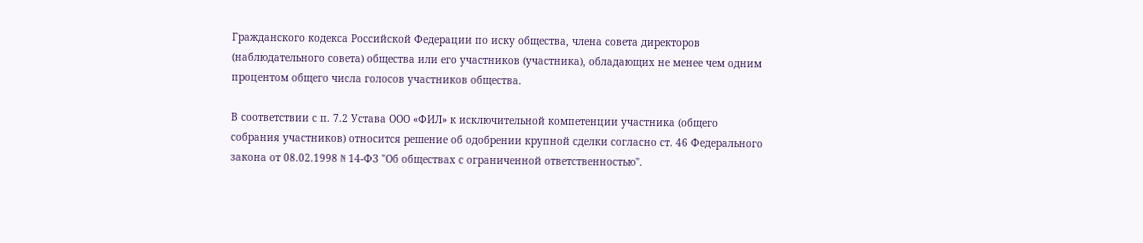Гражданского кодекса Российской Федерации по иску общества, члена совета директоров (наблюдательного совета) общества или его участников (участника), обладающих не менее чем одним процентом общего числа голосов участников общества.

В соответствии с п. 7.2 Устава ООО «ФИЛ» к исключительной компетенции участника (общего собрания участников) относится решение об одобрении крупной сделки согласно ст. 46 Федерального закона от 08.02.1998 N 14-ФЗ "Об обществах с ограниченной ответственностью".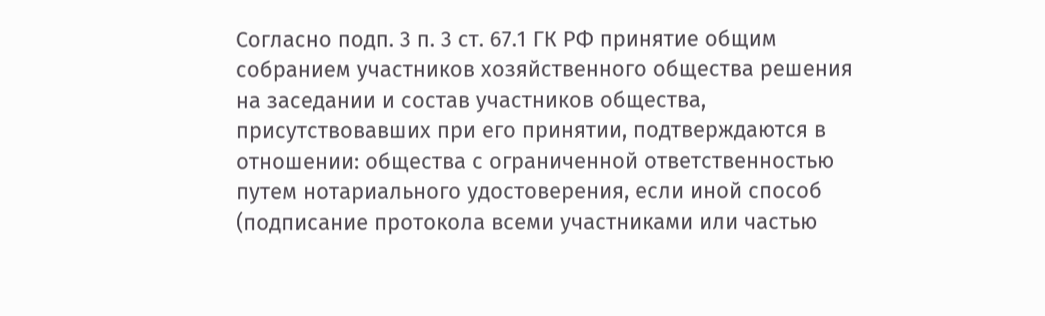Согласно подп. 3 п. 3 ст. 67.1 ГК РФ принятие общим собранием участников хозяйственного общества решения на заседании и состав участников общества, присутствовавших при его принятии, подтверждаются в отношении: общества с ограниченной ответственностью путем нотариального удостоверения, если иной способ (подписание протокола всеми участниками или частью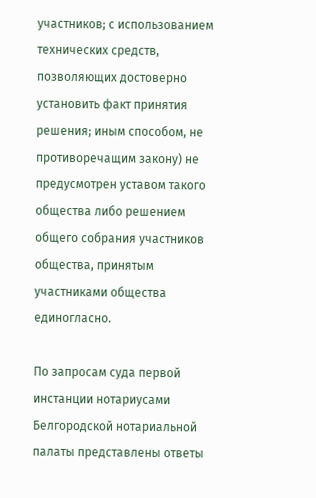участников; с использованием технических средств, позволяющих достоверно установить факт принятия решения; иным способом, не противоречащим закону) не предусмотрен уставом такого общества либо решением общего собрания участников общества, принятым участниками общества единогласно.

По запросам суда первой инстанции нотариусами Белгородской нотариальной палаты представлены ответы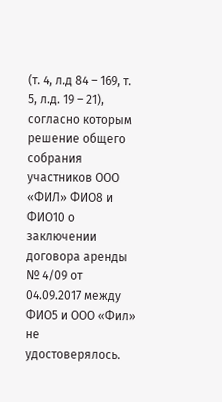(т. 4, л.д 84 – 169, т. 5, л.д. 19 – 21), согласно которым решение общего собрания участников ООО «ФИЛ» ФИО8 и ФИО10 о заключении договора аренды № 4/09 от 04.09.2017 между ФИО5 и ООО «Фил» не удостоверялось.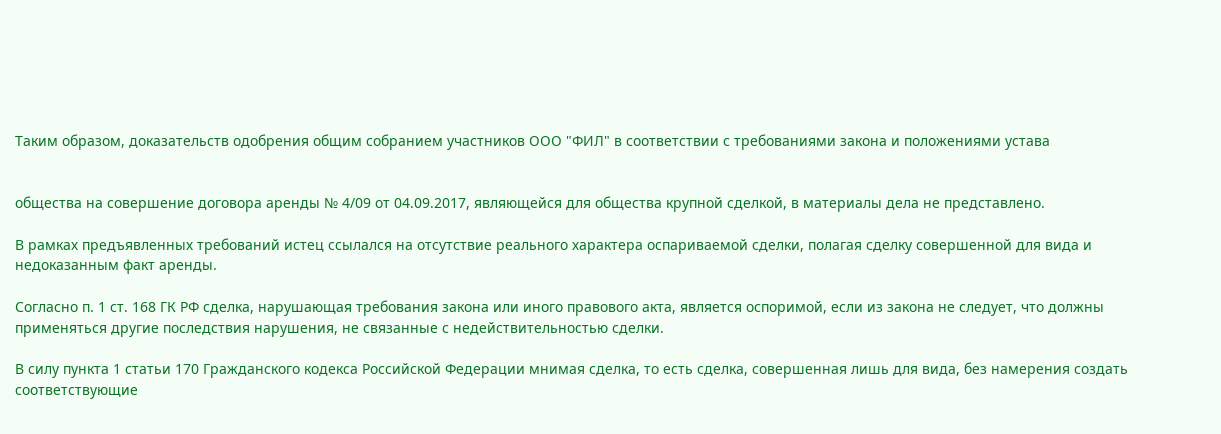Таким образом, доказательств одобрения общим собранием участников ООО "ФИЛ" в соответствии с требованиями закона и положениями устава


общества на совершение договора аренды № 4/09 от 04.09.2017, являющейся для общества крупной сделкой, в материалы дела не представлено.

В рамках предъявленных требований истец ссылался на отсутствие реального характера оспариваемой сделки, полагая сделку совершенной для вида и недоказанным факт аренды.

Согласно п. 1 ст. 168 ГК РФ сделка, нарушающая требования закона или иного правового акта, является оспоримой, если из закона не следует, что должны применяться другие последствия нарушения, не связанные с недействительностью сделки.

В силу пункта 1 статьи 170 Гражданского кодекса Российской Федерации мнимая сделка, то есть сделка, совершенная лишь для вида, без намерения создать соответствующие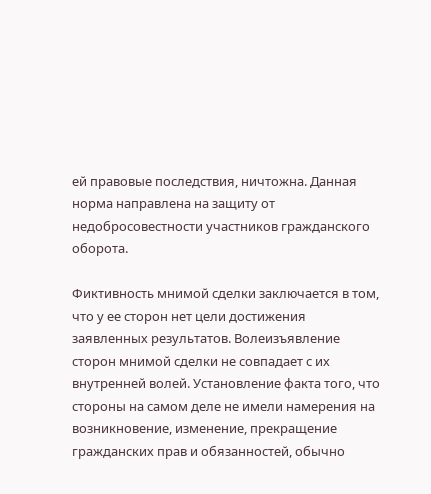ей правовые последствия, ничтожна. Данная норма направлена на защиту от недобросовестности участников гражданского оборота.

Фиктивность мнимой сделки заключается в том, что у ее сторон нет цели достижения заявленных результатов. Волеизъявление сторон мнимой сделки не совпадает с их внутренней волей. Установление факта того, что стороны на самом деле не имели намерения на возникновение, изменение, прекращение гражданских прав и обязанностей, обычно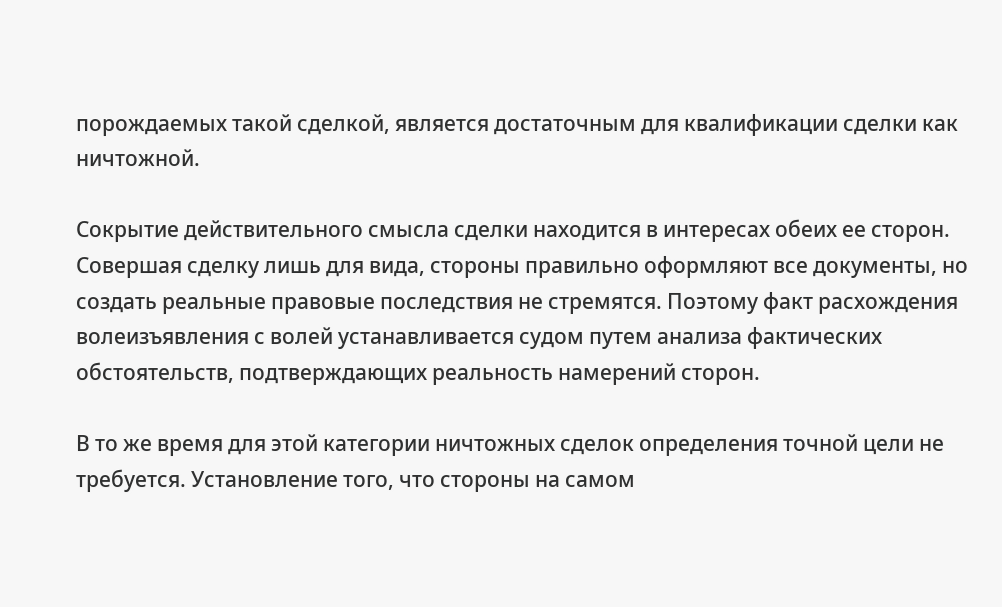порождаемых такой сделкой, является достаточным для квалификации сделки как ничтожной.

Сокрытие действительного смысла сделки находится в интересах обеих ее сторон. Совершая сделку лишь для вида, стороны правильно оформляют все документы, но создать реальные правовые последствия не стремятся. Поэтому факт расхождения волеизъявления с волей устанавливается судом путем анализа фактических обстоятельств, подтверждающих реальность намерений сторон.

В то же время для этой категории ничтожных сделок определения точной цели не требуется. Установление того, что стороны на самом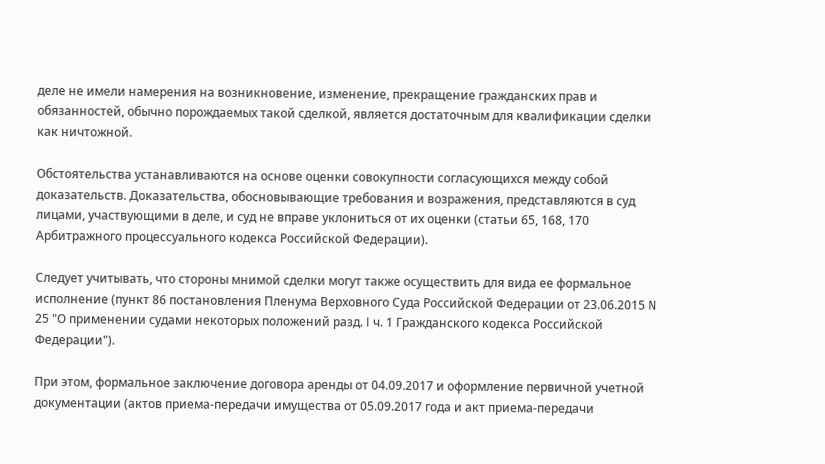деле не имели намерения на возникновение, изменение, прекращение гражданских прав и обязанностей, обычно порождаемых такой сделкой, является достаточным для квалификации сделки как ничтожной.

Обстоятельства устанавливаются на основе оценки совокупности согласующихся между собой доказательств. Доказательства, обосновывающие требования и возражения, представляются в суд лицами, участвующими в деле, и суд не вправе уклониться от их оценки (статьи 65, 168, 170 Арбитражного процессуального кодекса Российской Федерации).

Следует учитывать, что стороны мнимой сделки могут также осуществить для вида ее формальное исполнение (пункт 86 постановления Пленума Верховного Суда Российской Федерации от 23.06.2015 N 25 "О применении судами некоторых положений разд. I ч. 1 Гражданского кодекса Российской Федерации").

При этом, формальное заключение договора аренды от 04.09.2017 и оформление первичной учетной документации (актов приема-передачи имущества от 05.09.2017 года и акт приема-передачи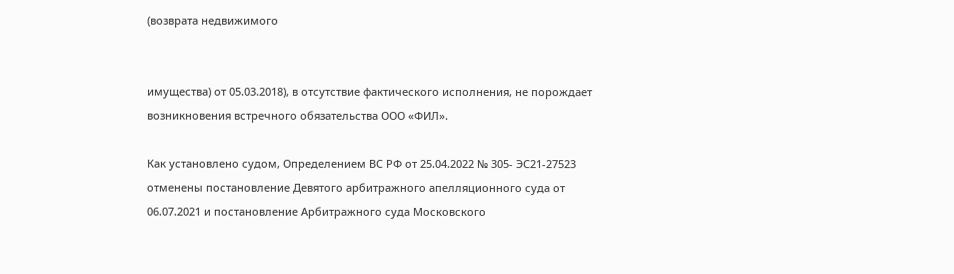(возврата недвижимого


имущества) от 05.03.2018), в отсутствие фактического исполнения, не порождает возникновения встречного обязательства ООО «ФИЛ».

Как установлено судом, Определением ВС РФ от 25.04.2022 № 305- ЭС21-27523 отменены постановление Девятого арбитражного апелляционного суда от 06.07.2021 и постановление Арбитражного суда Московского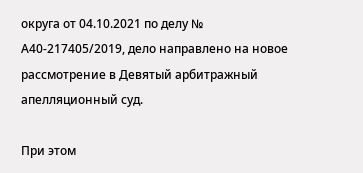округа от 04.10.2021 по делу № А40-217405/2019, дело направлено на новое рассмотрение в Девятый арбитражный апелляционный суд.

При этом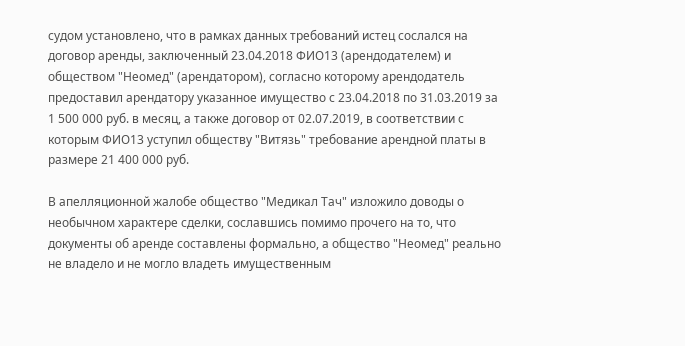судом установлено, что в рамках данных требований истец сослался на договор аренды, заключенный 23.04.2018 ФИО13 (арендодателем) и обществом "Неомед" (арендатором), согласно которому арендодатель предоставил арендатору указанное имущество с 23.04.2018 по 31.03.2019 за 1 500 000 руб. в месяц, а также договор от 02.07.2019, в соответствии с которым ФИО13 уступил обществу "Витязь" требование арендной платы в размере 21 400 000 руб.

В апелляционной жалобе общество "Медикал Тач" изложило доводы о необычном характере сделки, сославшись помимо прочего на то, что документы об аренде составлены формально, а общество "Неомед" реально не владело и не могло владеть имущественным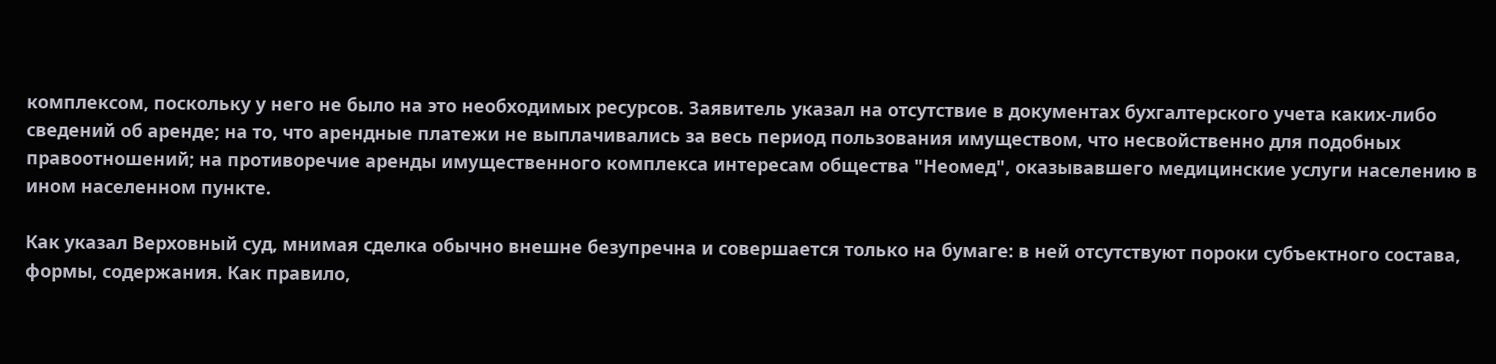комплексом, поскольку у него не было на это необходимых ресурсов. Заявитель указал на отсутствие в документах бухгалтерского учета каких-либо сведений об аренде; на то, что арендные платежи не выплачивались за весь период пользования имуществом, что несвойственно для подобных правоотношений; на противоречие аренды имущественного комплекса интересам общества "Неомед", оказывавшего медицинские услуги населению в ином населенном пункте.

Как указал Верховный суд, мнимая сделка обычно внешне безупречна и совершается только на бумаге: в ней отсутствуют пороки субъектного состава, формы, содержания. Как правило,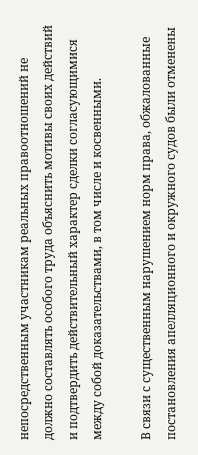непосредственным участникам реальных правоотношений не должно составлять особого труда объяснить мотивы своих действий и подтвердить действительный характер сделки согласующимися между собой доказательствами, в том числе и косвенными.

В связи с существенным нарушением норм права, обжалованные постановления апелляционного и окружного судов были отменены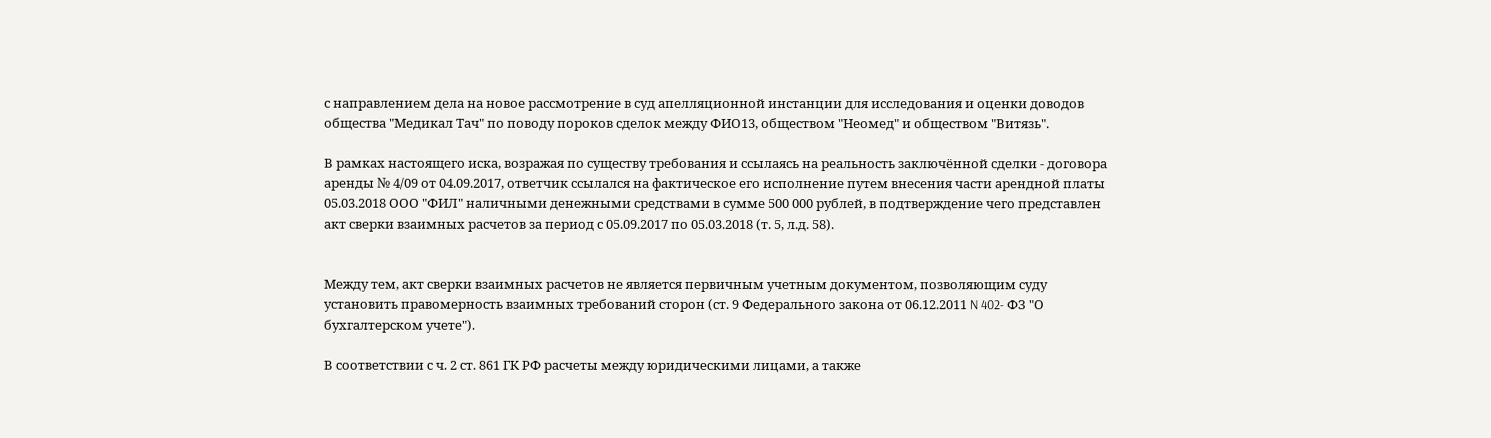с направлением дела на новое рассмотрение в суд апелляционной инстанции для исследования и оценки доводов общества "Медикал Тач" по поводу пороков сделок между ФИО13, обществом "Неомед" и обществом "Витязь".

В рамках настоящего иска, возражая по существу требования и ссылаясь на реальность заключённой сделки - договора аренды № 4/09 от 04.09.2017, ответчик ссылался на фактическое его исполнение путем внесения части арендной платы 05.03.2018 ООО "ФИЛ" наличными денежными средствами в сумме 500 000 рублей, в подтверждение чего представлен акт сверки взаимных расчетов за период с 05.09.2017 по 05.03.2018 (т. 5, л.д. 58).


Между тем, акт сверки взаимных расчетов не является первичным учетным документом, позволяющим суду установить правомерность взаимных требований сторон (ст. 9 Федерального закона от 06.12.2011 N 402- ФЗ "О бухгалтерском учете").

В соответствии с ч. 2 ст. 861 ГК РФ расчеты между юридическими лицами, а также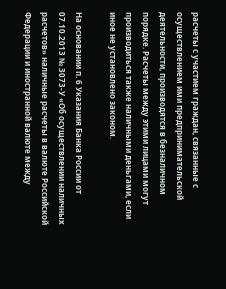расчеты с участием граждан, связанные с осуществлением ими предпринимательской деятельности, производятся в безналичном порядке. Расчеты между этими лицами могут производиться также наличными деньгами, если иное не установлено законом.

На основании п. 6 Указания Банка России от 07.10.2013 № 3073-У «Об осуществлении наличных расчетов» наличные расчеты в валюте Российской Федерации и иностранной валюте между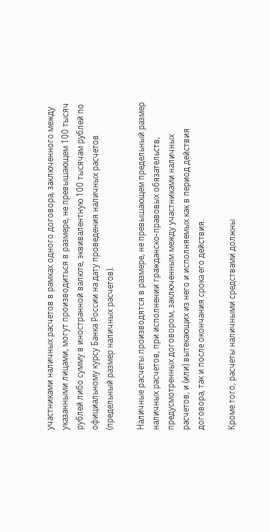участниками наличных расчетов в рамках одного договора, заключенного между указанными лицами, могут производиться в размере, не превышающем 100 тысяч рублей либо сумму в иностранной валюте, эквивалентную 100 тысячам рублей по официальному курсу Банка России на дату проведения наличных расчетов (предельный размер наличных расчетов).

Наличные расчеты производятся в размере, не превышающем предельный размер наличных расчетов, при исполнении гражданско-правовых обязательств, предусмотренных договором, заключенным между участниками наличных расчетов, и (или) вытекающих из него и исполняемых как в период действия договора, так и после окончания срока его действия.

Кроме того, расчеты наличными средствами должны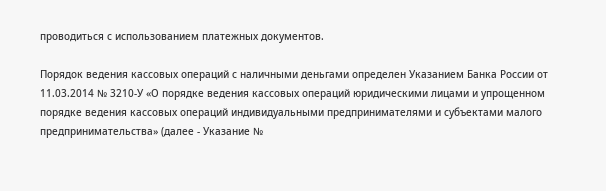проводиться с использованием платежных документов.

Порядок ведения кассовых операций с наличными деньгами определен Указанием Банка России от 11.03.2014 № 3210-У «О порядке ведения кассовых операций юридическими лицами и упрощенном порядке ведения кассовых операций индивидуальными предпринимателями и субъектами малого предпринимательства» (далее - Указание №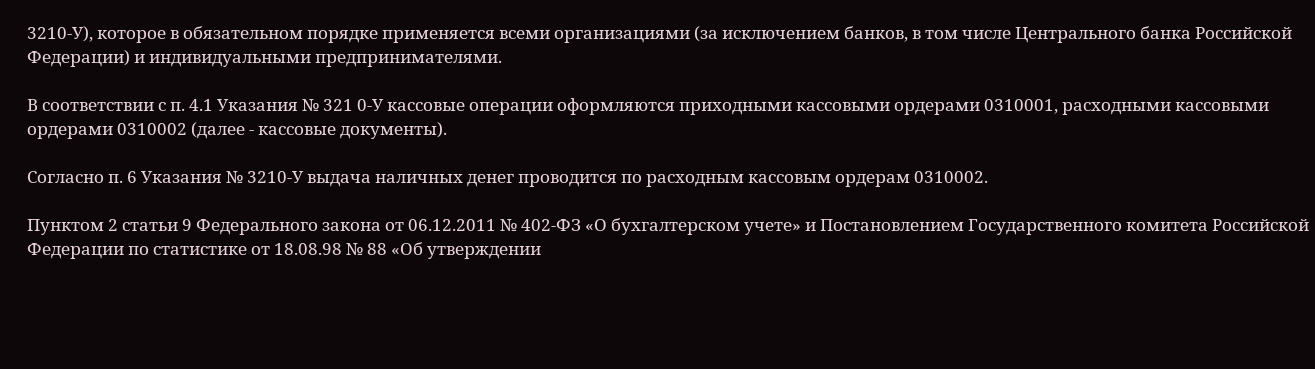3210-У), которое в обязательном порядке применяется всеми организациями (за исключением банков, в том числе Центрального банка Российской Федерации) и индивидуальными предпринимателями.

В соответствии с п. 4.1 Указания № 321 0-У кассовые операции оформляются приходными кассовыми ордерами 0310001, расходными кассовыми ордерами 0310002 (далее - кассовые документы).

Согласно п. 6 Указания № 3210-У выдача наличных денег проводится по расходным кассовым ордерам 0310002.

Пунктом 2 статьи 9 Федерального закона от 06.12.2011 № 402-ФЗ «О бухгалтерском учете» и Постановлением Государственного комитета Российской Федерации по статистике от 18.08.98 № 88 «Об утверждении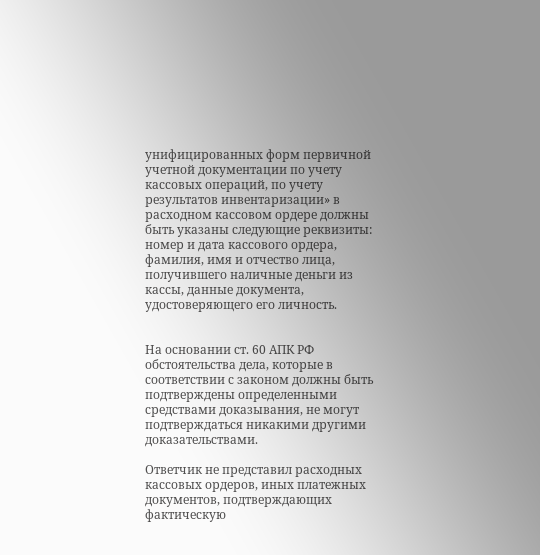унифицированных форм первичной учетной документации по учету кассовых операций, по учету результатов инвентаризации» в расходном кассовом ордере должны быть указаны следующие реквизиты: номер и дата кассового ордера, фамилия, имя и отчество лица, получившего наличные деньги из кассы, данные документа, удостоверяющего его личность.


На основании ст. 60 АПК РФ обстоятельства дела, которые в соответствии с законом должны быть подтверждены определенными средствами доказывания, не могут подтверждаться никакими другими доказательствами.

Ответчик не представил расходных кассовых ордеров, иных платежных документов, подтверждающих фактическую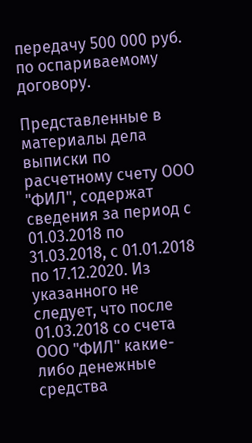передачу 500 000 руб. по оспариваемому договору.

Представленные в материалы дела выписки по расчетному счету ООО "ФИЛ", содержат сведения за период с 01.03.2018 по 31.03.2018, с 01.01.2018 по 17.12.2020. Из указанного не следует, что после 01.03.2018 со счета ООО "ФИЛ" какие-либо денежные средства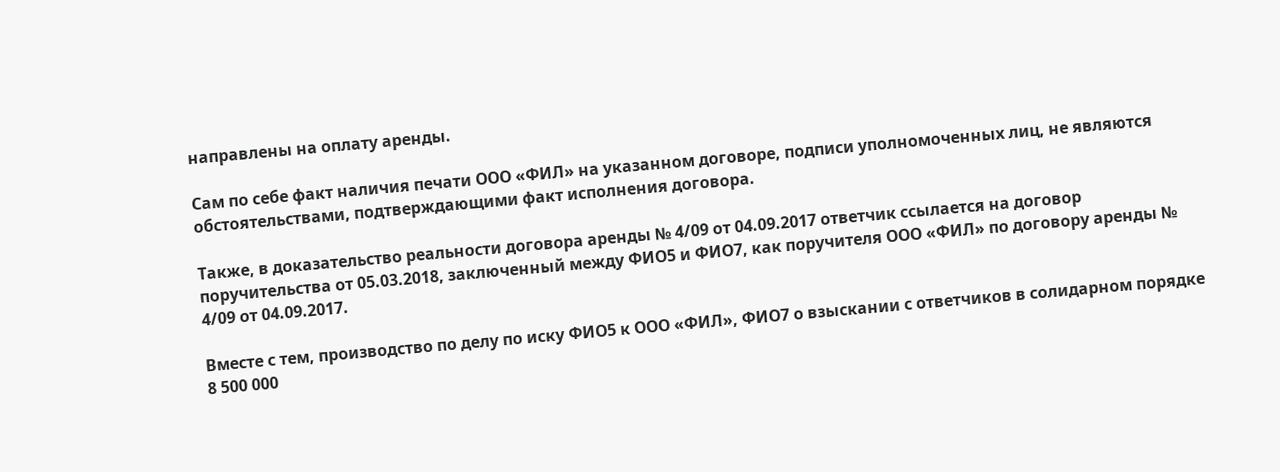направлены на оплату аренды.

Сам по себе факт наличия печати ООО «ФИЛ» на указанном договоре, подписи уполномоченных лиц, не являются обстоятельствами, подтверждающими факт исполнения договора.

Также, в доказательство реальности договора аренды № 4/09 от 04.09.2017 ответчик ссылается на договор поручительства от 05.03.2018, заключенный между ФИО5 и ФИО7, как поручителя ООО «ФИЛ» по договору аренды № 4/09 от 04.09.2017.

Вместе с тем, производство по делу по иску ФИО5 к ООО «ФИЛ», ФИО7 о взыскании с ответчиков в солидарном порядке 8 500 000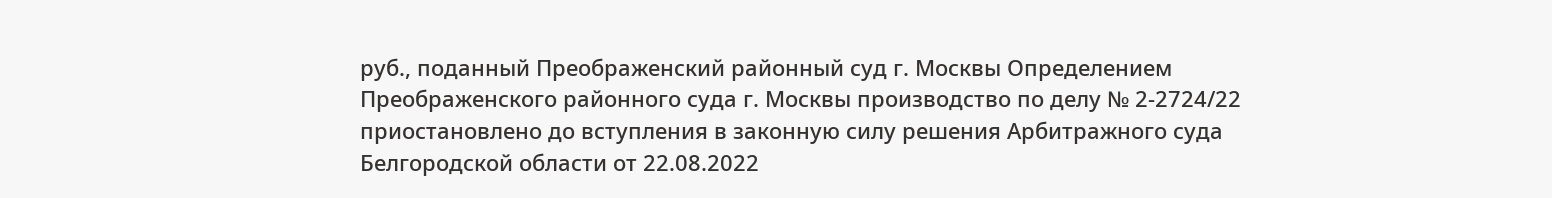руб., поданный Преображенский районный суд г. Москвы Определением Преображенского районного суда г. Москвы производство по делу № 2-2724/22 приостановлено до вступления в законную силу решения Арбитражного суда Белгородской области от 22.08.2022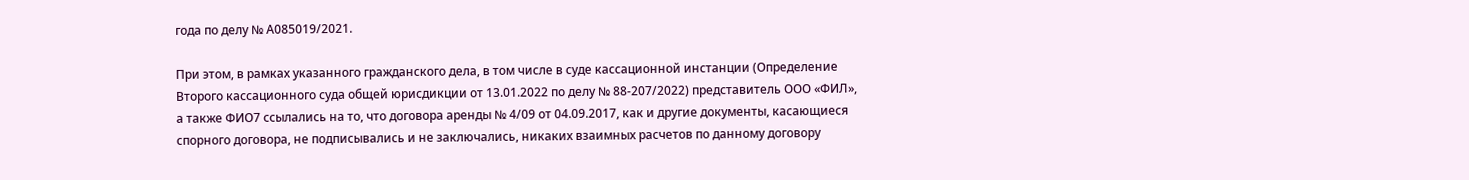года по делу № А085019/2021.

При этом, в рамках указанного гражданского дела, в том числе в суде кассационной инстанции (Определение Второго кассационного суда общей юрисдикции от 13.01.2022 по делу № 88-207/2022) представитель ООО «ФИЛ», а также ФИО7 ссылались на то, что договора аренды № 4/09 от 04.09.2017, как и другие документы, касающиеся спорного договора, не подписывались и не заключались, никаких взаимных расчетов по данному договору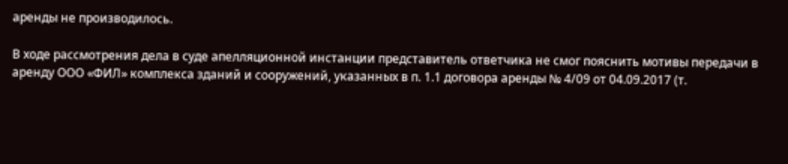аренды не производилось.

В ходе рассмотрения дела в суде апелляционной инстанции представитель ответчика не смог пояснить мотивы передачи в аренду ООО «ФИЛ» комплекса зданий и сооружений, указанных в п. 1.1 договора аренды № 4/09 от 04.09.2017 (т.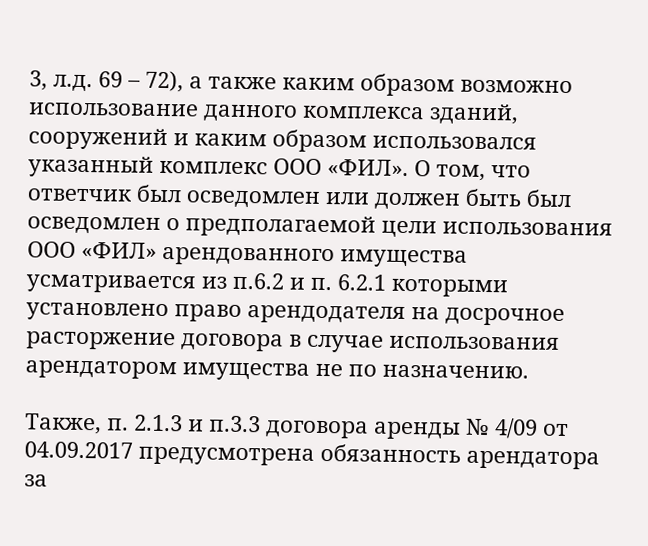3, л.д. 69 – 72), а также каким образом возможно использование данного комплекса зданий, сооружений и каким образом использовался указанный комплекс ООО «ФИЛ». О том, что ответчик был осведомлен или должен быть был осведомлен о предполагаемой цели использования ООО «ФИЛ» арендованного имущества усматривается из п.6.2 и п. 6.2.1 которыми установлено право арендодателя на досрочное расторжение договора в случае использования арендатором имущества не по назначению.

Также, п. 2.1.3 и п.3.3 договора аренды № 4/09 от 04.09.2017 предусмотрена обязанность арендатора за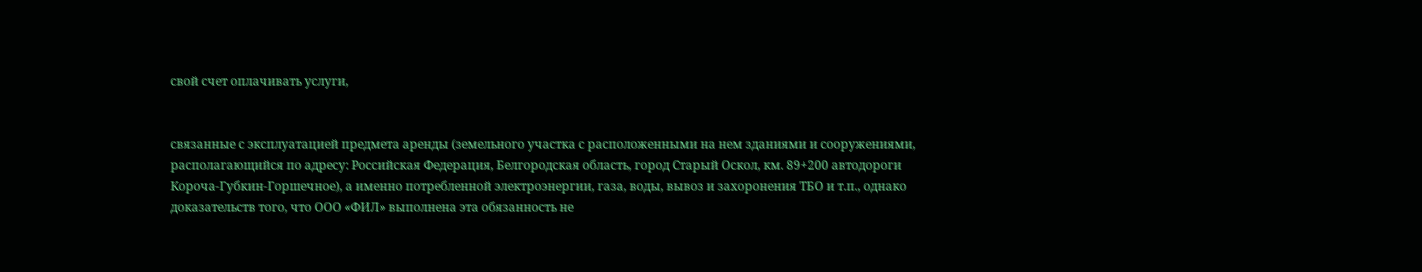свой счет оплачивать услуги,


связанные с эксплуатацией предмета аренды (земельного участка с расположенными на нем зданиями и сооружениями, располагающийся по адресу: Российская Федерация, Белгородская область, город Старый Оскол, км. 89+200 автодороги Короча-Губкин-Горшечное), а именно потребленной электроэнергии, газа, воды, вывоз и захоронения ТБО и т.п., однако доказательств того, что ООО «ФИЛ» выполнена эта обязанность не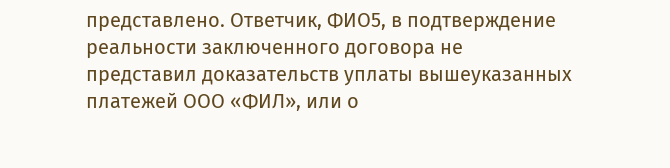представлено. Ответчик, ФИО5, в подтверждение реальности заключенного договора не представил доказательств уплаты вышеуказанных платежей ООО «ФИЛ», или о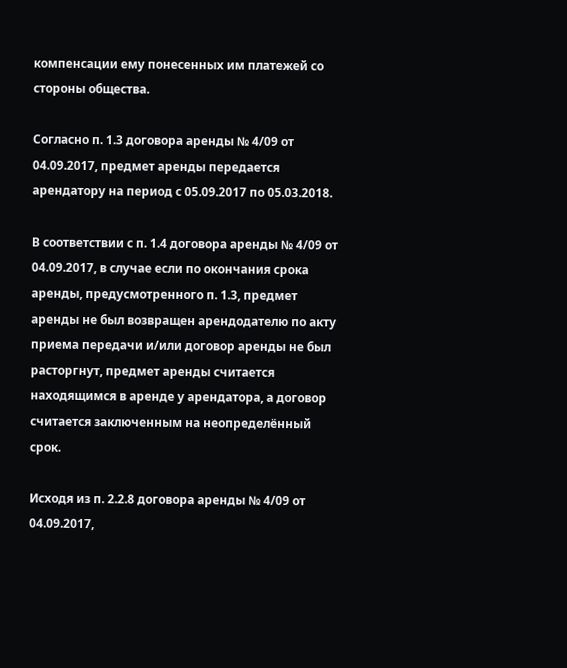компенсации ему понесенных им платежей со стороны общества.

Согласно п. 1.3 договора аренды № 4/09 от 04.09.2017, предмет аренды передается арендатору на период с 05.09.2017 по 05.03.2018.

В соответствии с п. 1.4 договора аренды № 4/09 от 04.09.2017, в случае если по окончания срока аренды, предусмотренного п. 1.3, предмет аренды не был возвращен арендодателю по акту приема передачи и/или договор аренды не был расторгнут, предмет аренды считается находящимся в аренде у арендатора, а договор считается заключенным на неопределённый срок.

Исходя из п. 2.2.8 договора аренды № 4/09 от 04.09.2017,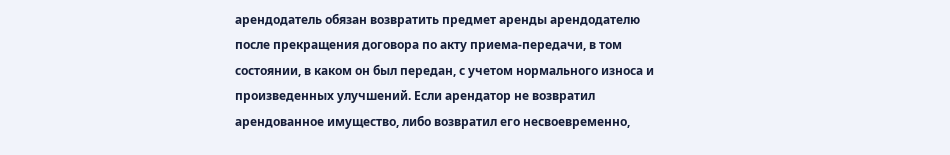арендодатель обязан возвратить предмет аренды арендодателю после прекращения договора по акту приема-передачи, в том состоянии, в каком он был передан, с учетом нормального износа и произведенных улучшений. Если арендатор не возвратил арендованное имущество, либо возвратил его несвоевременно,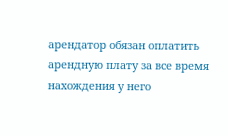арендатор обязан оплатить арендную плату за все время нахождения у него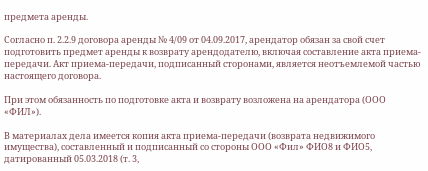предмета аренды.

Согласно п. 2.2.9 договора аренды № 4/09 от 04.09.2017, арендатор обязан за свой счет подготовить предмет аренды к возврату арендодателю, включая составление акта приема-передачи. Акт приема-передачи, подписанный сторонами, является неотъемлемой частью настоящего договора.

При этом обязанность по подготовке акта и возврату возложена на арендатора (ООО «ФИЛ»).

В материалах дела имеется копия акта приема-передачи (возврата недвижимого имущества), составленный и подписанный со стороны ООО «Фил» ФИО8 и ФИО5, датированный 05.03.2018 (т. 3,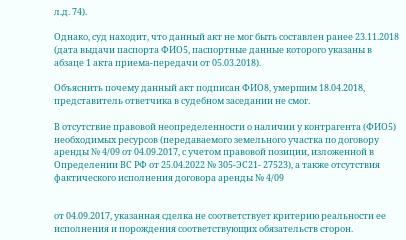л.д. 74).

Однако, суд находит, что данный акт не мог быть составлен ранее 23.11.2018 (дата выдачи паспорта ФИО5, паспортные данные которого указаны в абзаце 1 акта приема-передачи от 05.03.2018).

Объяснить почему данный акт подписан ФИО8, умершим 18.04.2018, представитель ответчика в судебном заседании не смог.

В отсутствие правовой неопределенности о наличии у контрагента (ФИО5) необходимых ресурсов (передаваемого земельного участка по договору аренды № 4/09 от 04.09.2017, с учетом правовой позиции, изложенной в Определении ВС РФ от 25.04.2022 № 305-ЭС21- 27523), а также отсутствия фактического исполнения договора аренды № 4/09


от 04.09.2017, указанная сделка не соответствует критерию реальности ее исполнения и порождения соответствующих обязательств сторон.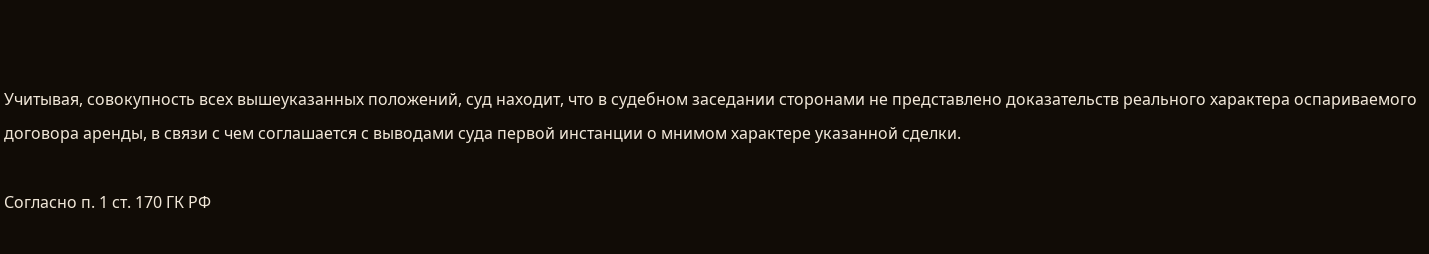Учитывая, совокупность всех вышеуказанных положений, суд находит, что в судебном заседании сторонами не представлено доказательств реального характера оспариваемого договора аренды, в связи с чем соглашается с выводами суда первой инстанции о мнимом характере указанной сделки.

Согласно п. 1 ст. 170 ГК РФ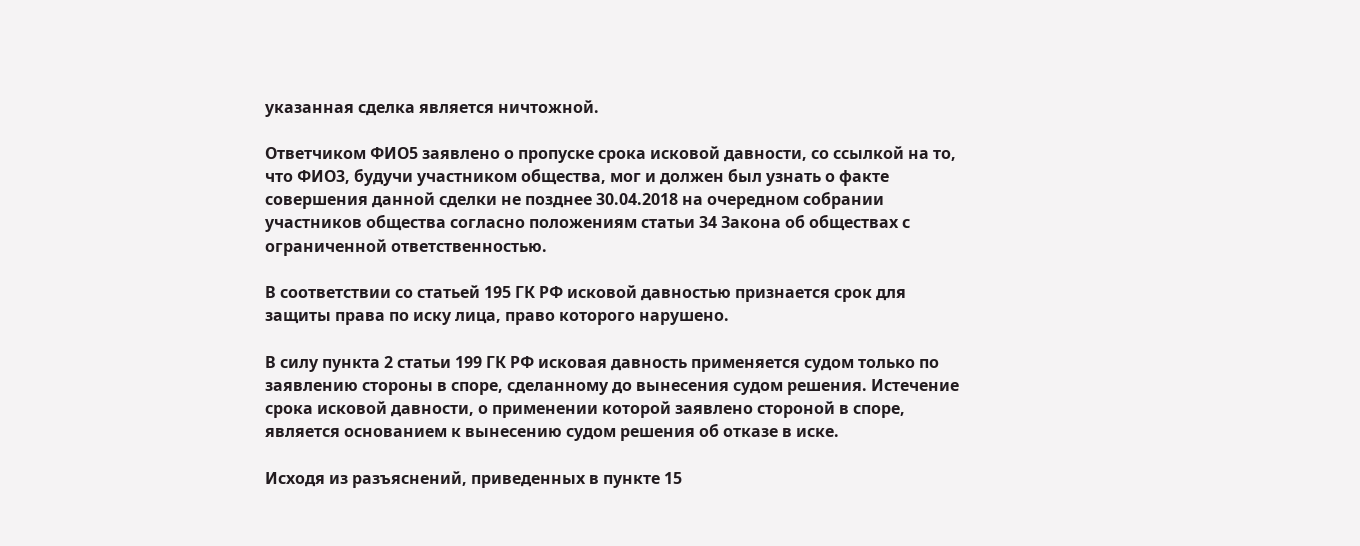указанная сделка является ничтожной.

Ответчиком ФИО5 заявлено о пропуске срока исковой давности, со ссылкой на то, что ФИО3, будучи участником общества, мог и должен был узнать о факте совершения данной сделки не позднее 30.04.2018 на очередном собрании участников общества согласно положениям статьи 34 Закона об обществах с ограниченной ответственностью.

В соответствии со статьей 195 ГК РФ исковой давностью признается срок для защиты права по иску лица, право которого нарушено.

В силу пункта 2 статьи 199 ГК РФ исковая давность применяется судом только по заявлению стороны в споре, сделанному до вынесения судом решения. Истечение срока исковой давности, о применении которой заявлено стороной в споре, является основанием к вынесению судом решения об отказе в иске.

Исходя из разъяснений, приведенных в пункте 15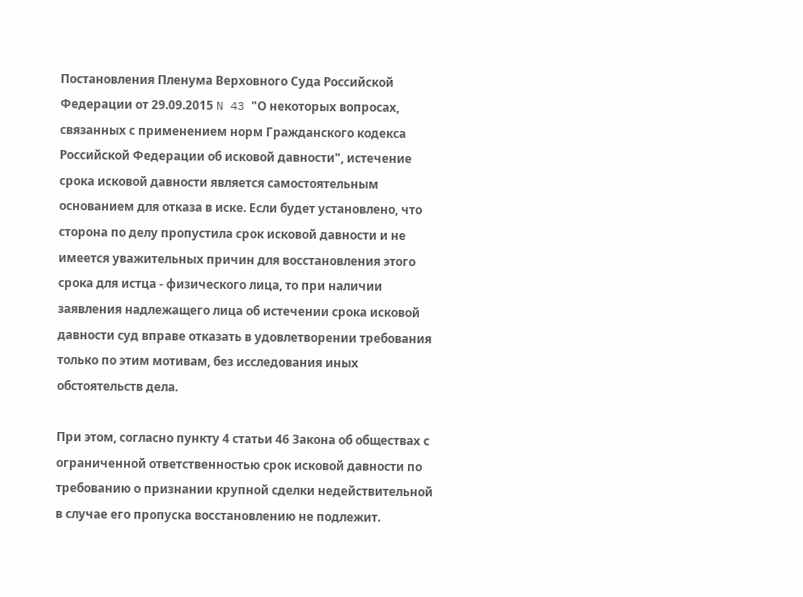Постановления Пленума Верховного Суда Российской Федерации от 29.09.2015 N 43 "О некоторых вопросах, связанных с применением норм Гражданского кодекса Российской Федерации об исковой давности", истечение срока исковой давности является самостоятельным основанием для отказа в иске. Если будет установлено, что сторона по делу пропустила срок исковой давности и не имеется уважительных причин для восстановления этого срока для истца - физического лица, то при наличии заявления надлежащего лица об истечении срока исковой давности суд вправе отказать в удовлетворении требования только по этим мотивам, без исследования иных обстоятельств дела.

При этом, согласно пункту 4 статьи 46 Закона об обществах с ограниченной ответственностью срок исковой давности по требованию о признании крупной сделки недействительной в случае его пропуска восстановлению не подлежит.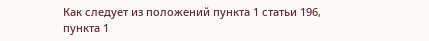Как следует из положений пункта 1 статьи 196, пункта 1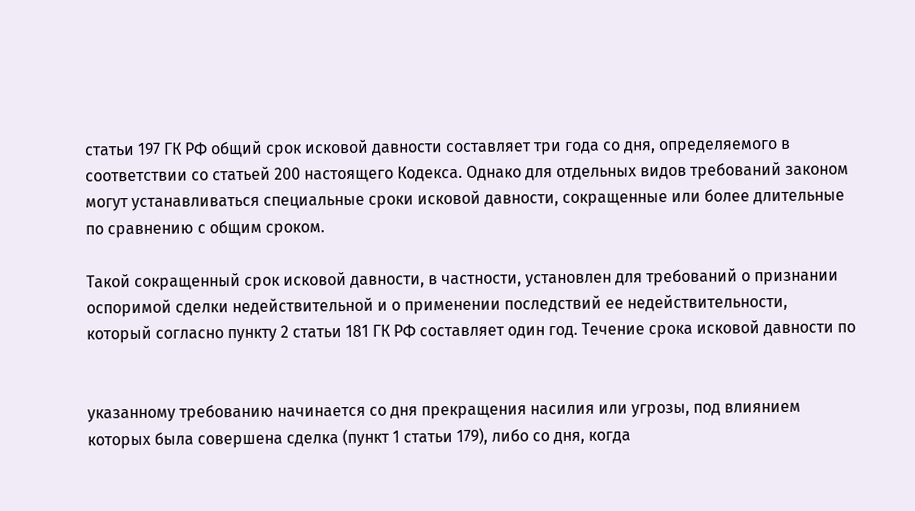статьи 197 ГК РФ общий срок исковой давности составляет три года со дня, определяемого в соответствии со статьей 200 настоящего Кодекса. Однако для отдельных видов требований законом могут устанавливаться специальные сроки исковой давности, сокращенные или более длительные по сравнению с общим сроком.

Такой сокращенный срок исковой давности, в частности, установлен для требований о признании оспоримой сделки недействительной и о применении последствий ее недействительности, который согласно пункту 2 статьи 181 ГК РФ составляет один год. Течение срока исковой давности по


указанному требованию начинается со дня прекращения насилия или угрозы, под влиянием которых была совершена сделка (пункт 1 статьи 179), либо со дня, когда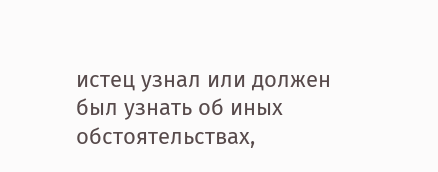истец узнал или должен был узнать об иных обстоятельствах,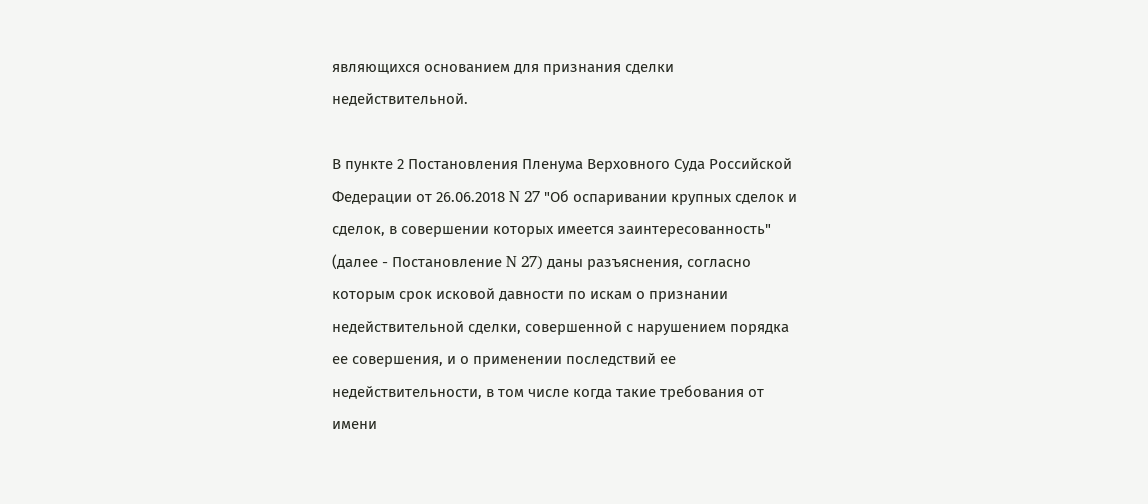являющихся основанием для признания сделки недействительной.

В пункте 2 Постановления Пленума Верховного Суда Российской Федерации от 26.06.2018 N 27 "Об оспаривании крупных сделок и сделок, в совершении которых имеется заинтересованность" (далее - Постановление N 27) даны разъяснения, согласно которым срок исковой давности по искам о признании недействительной сделки, совершенной с нарушением порядка ее совершения, и о применении последствий ее недействительности, в том числе когда такие требования от имени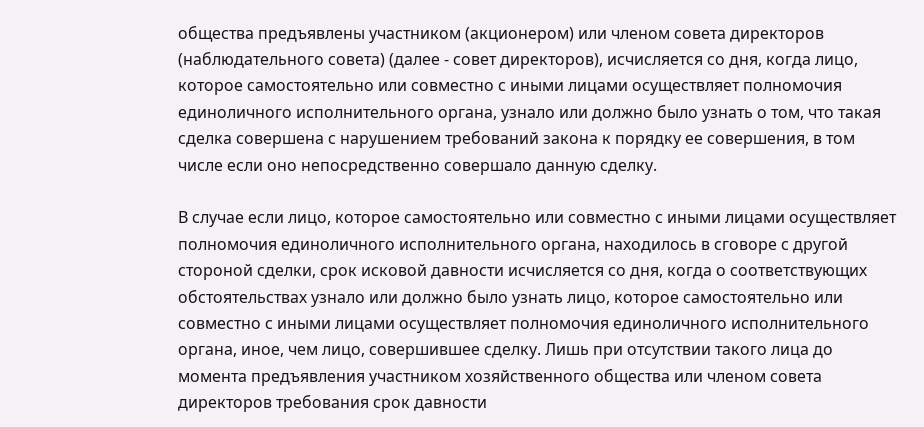общества предъявлены участником (акционером) или членом совета директоров (наблюдательного совета) (далее - совет директоров), исчисляется со дня, когда лицо, которое самостоятельно или совместно с иными лицами осуществляет полномочия единоличного исполнительного органа, узнало или должно было узнать о том, что такая сделка совершена с нарушением требований закона к порядку ее совершения, в том числе если оно непосредственно совершало данную сделку.

В случае если лицо, которое самостоятельно или совместно с иными лицами осуществляет полномочия единоличного исполнительного органа, находилось в сговоре с другой стороной сделки, срок исковой давности исчисляется со дня, когда о соответствующих обстоятельствах узнало или должно было узнать лицо, которое самостоятельно или совместно с иными лицами осуществляет полномочия единоличного исполнительного органа, иное, чем лицо, совершившее сделку. Лишь при отсутствии такого лица до момента предъявления участником хозяйственного общества или членом совета директоров требования срок давности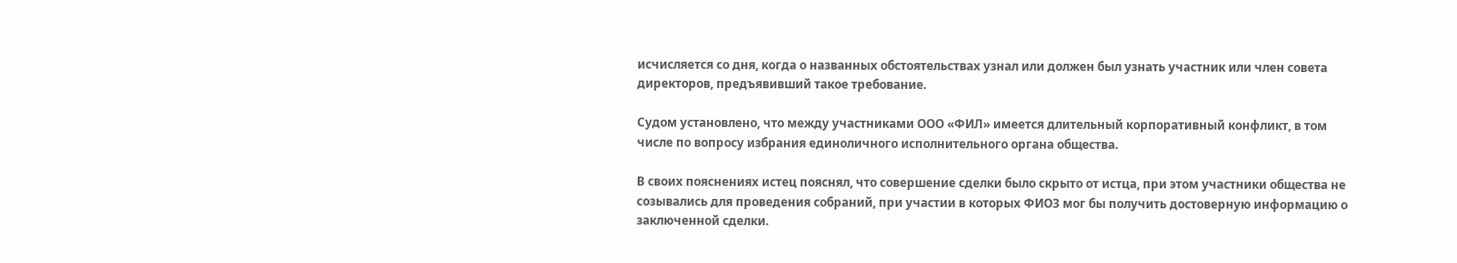исчисляется со дня, когда о названных обстоятельствах узнал или должен был узнать участник или член совета директоров, предъявивший такое требование.

Судом установлено, что между участниками ООО «ФИЛ» имеется длительный корпоративный конфликт, в том числе по вопросу избрания единоличного исполнительного органа общества.

В своих пояснениях истец пояснял, что совершение сделки было скрыто от истца, при этом участники общества не созывались для проведения собраний, при участии в которых ФИО3 мог бы получить достоверную информацию о заключенной сделки.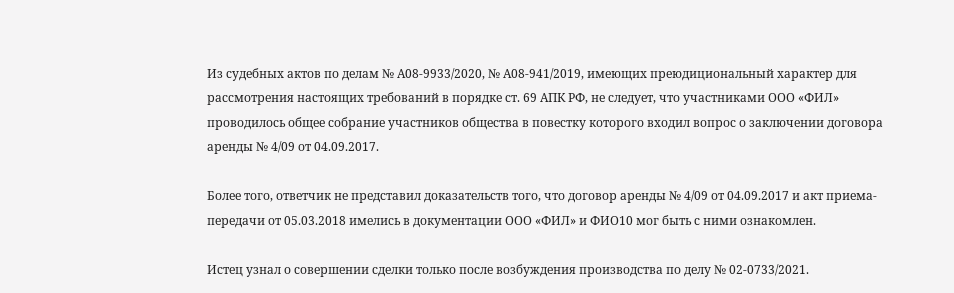Из судебных актов по делам № А08-9933/2020, № А08-941/2019, имеющих преюдициональный характер для рассмотрения настоящих требований в порядке ст. 69 АПК РФ, не следует, что участниками ООО «ФИЛ» проводилось общее собрание участников общества в повестку которого входил вопрос о заключении договора аренды № 4/09 от 04.09.2017.

Более того, ответчик не представил доказательств того, что договор аренды № 4/09 от 04.09.2017 и акт приема-передачи от 05.03.2018 имелись в документации ООО «ФИЛ» и ФИО10 мог быть с ними ознакомлен.

Истец узнал о совершении сделки только после возбуждения производства по делу № 02-0733/2021.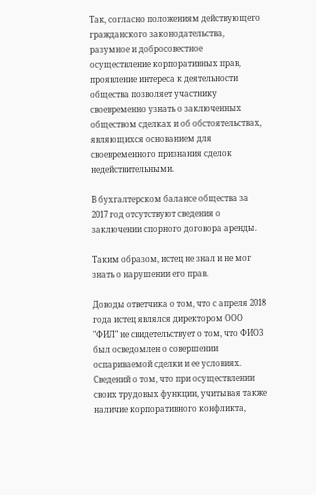Так, согласно положениям действующего гражданского законодательства, разумное и добросовестное осуществление корпоративных прав, проявление интереса к деятельности общества позволяет участнику своевременно узнать о заключенных обществом сделках и об обстоятельствах, являющихся основанием для своевременного признания сделок недействительными.

В бухгалтерском балансе общества за 2017 год отсутствуют сведения о заключении спорного договора аренды.

Таким образом, истец не знал и не мог знать о нарушении его прав.

Доводы ответчика о том, что с апреля 2018 года истец являлся директором ООО "ФИЛ" не свидетельствует о том, что ФИО3 был осведомлен о совершении оспариваемой сделки и ее условиях. Сведений о том, что при осуществлении своих трудовых функции, учитывая также наличие корпоративного конфликта,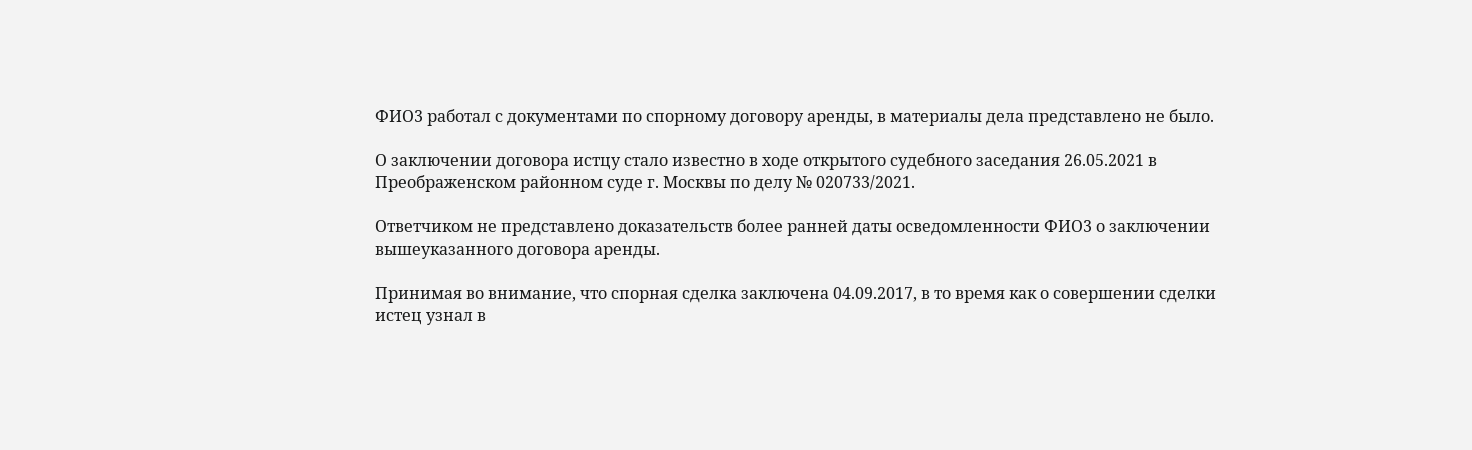ФИО3 работал с документами по спорному договору аренды, в материалы дела представлено не было.

О заключении договора истцу стало известно в ходе открытого судебного заседания 26.05.2021 в Преображенском районном суде г. Москвы по делу № 020733/2021.

Ответчиком не представлено доказательств более ранней даты осведомленности ФИО3 о заключении вышеуказанного договора аренды.

Принимая во внимание, что спорная сделка заключена 04.09.2017, в то время как о совершении сделки истец узнал в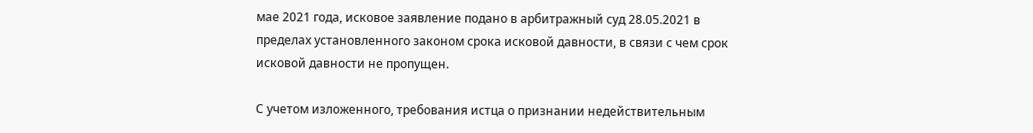мае 2021 года, исковое заявление подано в арбитражный суд 28.05.2021 в пределах установленного законом срока исковой давности, в связи с чем срок исковой давности не пропущен.

С учетом изложенного, требования истца о признании недействительным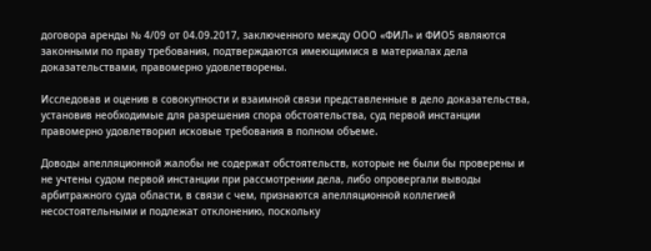договора аренды № 4/09 от 04.09.2017, заключенного между ООО «ФИЛ» и ФИО5 являются законными по праву требования, подтверждаются имеющимися в материалах дела доказательствами, правомерно удовлетворены.

Исследовав и оценив в совокупности и взаимной связи представленные в дело доказательства, установив необходимые для разрешения спора обстоятельства, суд первой инстанции правомерно удовлетворил исковые требования в полном объеме.

Доводы апелляционной жалобы не содержат обстоятельств, которые не были бы проверены и не учтены судом первой инстанции при рассмотрении дела, либо опровергали выводы арбитражного суда области, в связи с чем, признаются апелляционной коллегией несостоятельными и подлежат отклонению, поскольку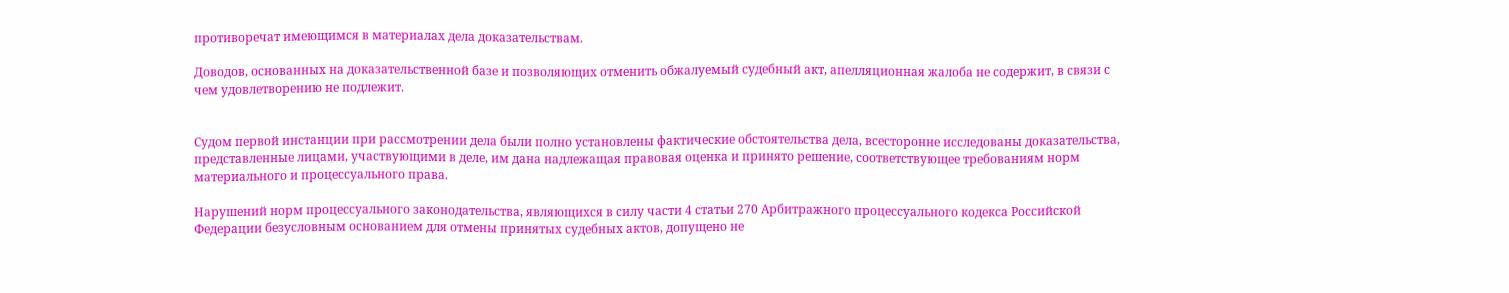противоречат имеющимся в материалах дела доказательствам.

Доводов, основанных на доказательственной базе и позволяющих отменить обжалуемый судебный акт, апелляционная жалоба не содержит, в связи с чем удовлетворению не подлежит.


Судом первой инстанции при рассмотрении дела были полно установлены фактические обстоятельства дела, всесторонне исследованы доказательства, представленные лицами, участвующими в деле, им дана надлежащая правовая оценка и принято решение, соответствующее требованиям норм материального и процессуального права.

Нарушений норм процессуального законодательства, являющихся в силу части 4 статьи 270 Арбитражного процессуального кодекса Российской Федерации безусловным основанием для отмены принятых судебных актов, допущено не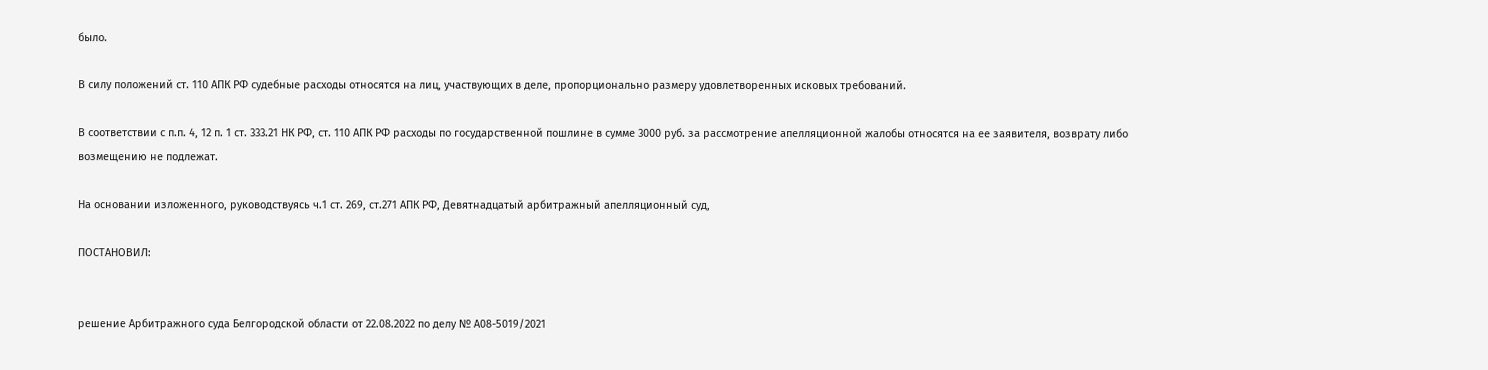было.

В силу положений ст. 110 АПК РФ судебные расходы относятся на лиц, участвующих в деле, пропорционально размеру удовлетворенных исковых требований.

В соответствии с п.п. 4, 12 п. 1 ст. 333.21 НК РФ, ст. 110 АПК РФ расходы по государственной пошлине в сумме 3000 руб. за рассмотрение апелляционной жалобы относятся на ее заявителя, возврату либо возмещению не подлежат.

На основании изложенного, руководствуясь ч.1 ст. 269, ст.271 АПК РФ, Девятнадцатый арбитражный апелляционный суд,

ПОСТАНОВИЛ:


решение Арбитражного суда Белгородской области от 22.08.2022 по делу № А08-5019/2021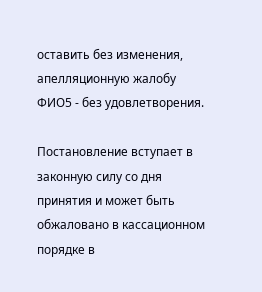оставить без изменения, апелляционную жалобу ФИО5 - без удовлетворения.

Постановление вступает в законную силу со дня принятия и может быть обжаловано в кассационном порядке в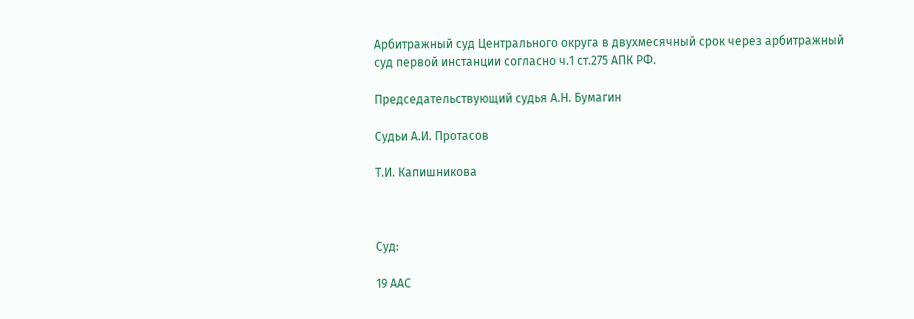Арбитражный суд Центрального округа в двухмесячный срок через арбитражный суд первой инстанции согласно ч.1 ст.275 АПК РФ.

Председательствующий судья А.Н. Бумагин

Судьи А.И. Протасов

Т.И. Капишникова



Суд:

19 ААС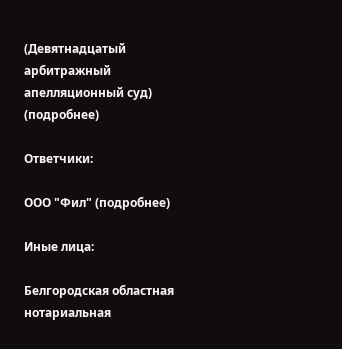(Девятнадцатый арбитражный апелляционный суд) (подробнее)

Ответчики:

ООО "Фил" (подробнее)

Иные лица:

Белгородская областная нотариальная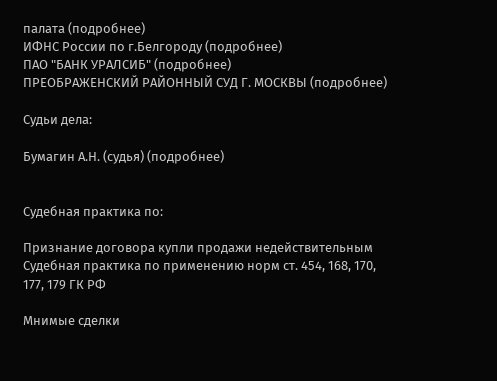палата (подробнее)
ИФНС России по г.Белгороду (подробнее)
ПАО "БАНК УРАЛСИБ" (подробнее)
ПРЕОБРАЖЕНСКИЙ РАЙОННЫЙ СУД Г. МОСКВЫ (подробнее)

Судьи дела:

Бумагин А.Н. (судья) (подробнее)


Судебная практика по:

Признание договора купли продажи недействительным
Судебная практика по применению норм ст. 454, 168, 170, 177, 179 ГК РФ

Мнимые сделки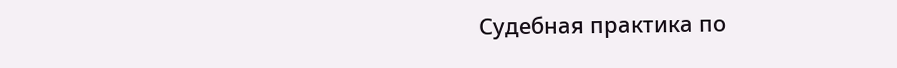Судебная практика по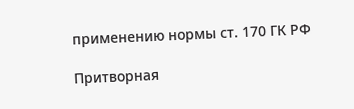применению нормы ст. 170 ГК РФ

Притворная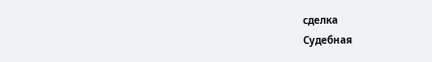сделка
Судебная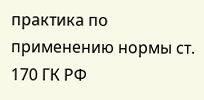практика по применению нормы ст. 170 ГК РФ